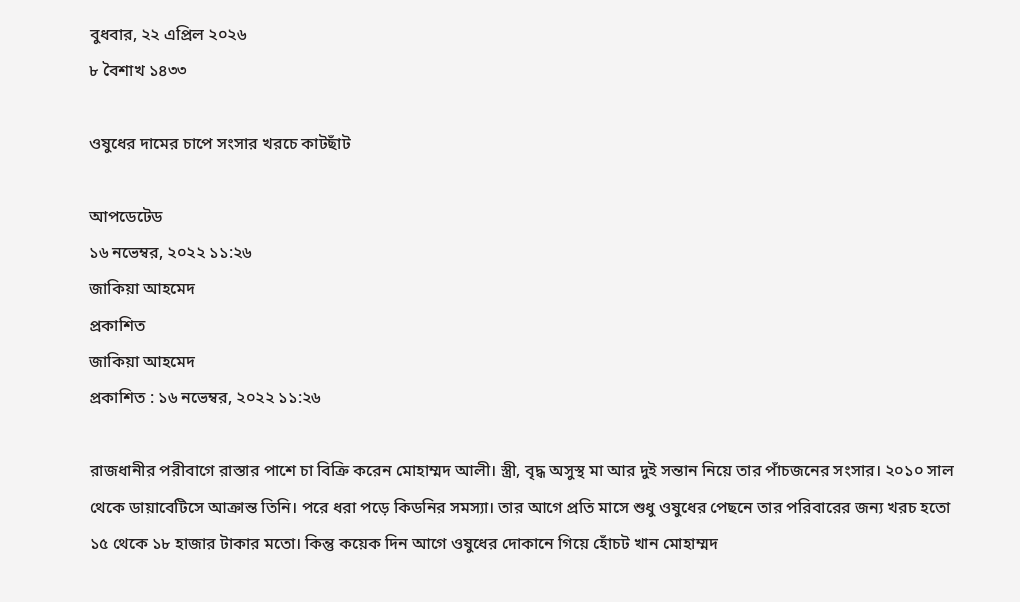বুধবার, ২২ এপ্রিল ২০২৬
৮ বৈশাখ ১৪৩৩

ওষুধের দামের চাপে সংসার খরচে কাটছাঁট

আপডেটেড
১৬ নভেম্বর, ২০২২ ১১:২৬
জাকিয়া আহমেদ
প্রকাশিত
জাকিয়া আহমেদ
প্রকাশিত : ১৬ নভেম্বর, ২০২২ ১১:২৬

রাজধানীর পরীবাগে রাস্তার পাশে চা বিক্রি করেন মোহাম্মদ আলী। স্ত্রী, বৃদ্ধ অসুস্থ মা আর দুই সন্তান নিয়ে তার পাঁচজনের সংসার। ২০১০ সাল থেকে ডায়াবেটিসে আক্রান্ত তিনি। পরে ধরা পড়ে কিডনির সমস্যা। তার আগে প্রতি মাসে শুধু ওষুধের পেছনে তার পরিবারের জন্য খরচ হতো ১৫ থেকে ১৮ হাজার টাকার মতো। কিন্তু কয়েক দিন আগে ওষুধের দোকানে গিয়ে হোঁচট খান মোহাম্মদ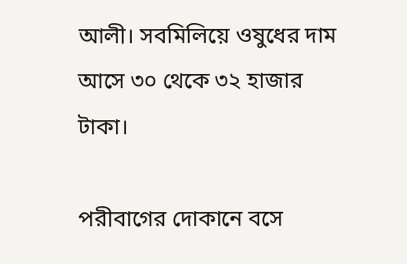আলী। সবমিলিয়ে ওষুধের দাম আসে ৩০ থেকে ৩২ হাজার টাকা।

পরীবাগের দোকানে বসে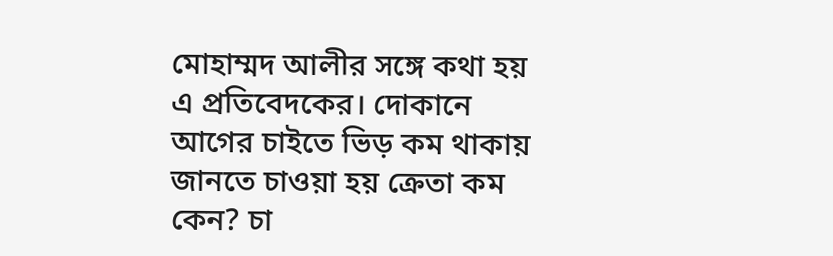মোহাম্মদ আলীর সঙ্গে কথা হয় এ প্রতিবেদকের। দোকানে আগের চাইতে ভিড় কম থাকায় জানতে চাওয়া হয় ক্রেতা কম কেন? চা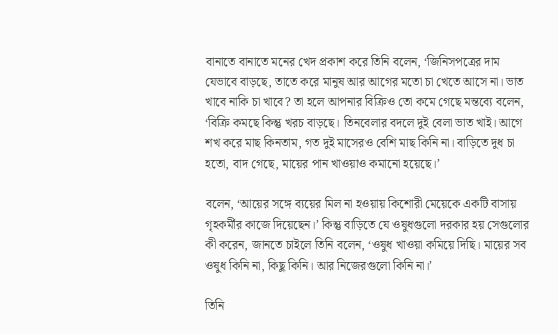বানাতে বানাতে মনের খেদ প্রকাশ করে তিনি বলেন, ‘জিনিসপত্রের দাম যেভাবে বাড়ছে, তাতে করে মানুষ আর আগের মতো চা খেতে আসে না। ভাত খাবে নাকি চা খাবে? তা হলে আপনার বিক্রিও তো কমে গেছে মন্তব্যে বলেন, ‘বিক্রি কমছে কিন্তু খরচ বাড়ছে। তিনবেলার বদলে দুই বেলা ভাত খাই। আগে শখ করে মাছ কিনতাম, গত দুই মাসেরও বেশি মাছ কিনি না। বাড়িতে দুধ চা হতো, বাদ গেছে, মায়ের পান খাওয়াও কমানো হয়েছে।’

বলেন, ‘আয়ের সঙ্গে ব্যয়ের মিল না হওয়ায় কিশোরী মেয়েকে একটি বাসায় গৃহকর্মীর কাজে দিয়েছেন।’ কিন্তু বাড়িতে যে ওষুধগুলো দরকার হয় সেগুলোর কী করেন, জানতে চাইলে তিনি বলেন, ‘ওষুধ খাওয়া কমিয়ে দিছি। মায়ের সব ওষুধ কিনি না, কিছু কিনি। আর নিজেরগুলো কিনি না।’

তিনি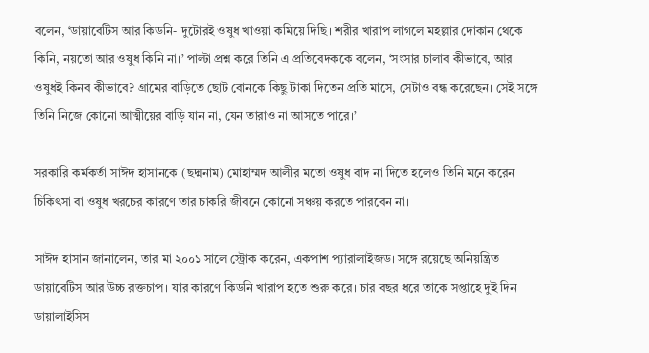বলেন, ‘ডায়াবেটিস আর কিডনি- দুটোরই ওষুধ খাওয়া কমিয়ে দিছি। শরীর খারাপ লাগলে মহল্লার দোকান থেকে কিনি, নয়তো আর ওষুধ কিনি না।’ পাল্টা প্রশ্ন করে তিনি এ প্রতিবেদককে বলেন, ‘সংসার চালাব কীভাবে, আর ওষুধই কিনব কীভাবে? গ্রামের বাড়িতে ছোট বোনকে কিছু টাকা দিতেন প্রতি মাসে, সেটাও বন্ধ করেছেন। সেই সঙ্গে তিনি নিজে কোনো আত্মীয়ের বাড়ি যান না, যেন তারাও না আসতে পারে।’

সরকারি কর্মকর্তা সাঈদ হাসানকে (ছদ্মনাম) মোহাম্মদ আলীর মতো ওষুধ বাদ না দিতে হলেও তিনি মনে করেন চিকিৎসা বা ওষুধ খরচের কারণে তার চাকরি জীবনে কোনো সঞ্চয় করতে পারবেন না।

সাঈদ হাসান জানালেন, তার মা ২০০১ সালে স্ট্রোক করেন, একপাশ প্যারালাইজড। সঙ্গে রয়েছে অনিয়ন্ত্রিত ডায়াবেটিস আর উচ্চ রক্তচাপ। যার কারণে কিডনি খারাপ হতে শুরু করে। চার বছর ধরে তাকে সপ্তাহে দুই দিন ডায়ালাইসিস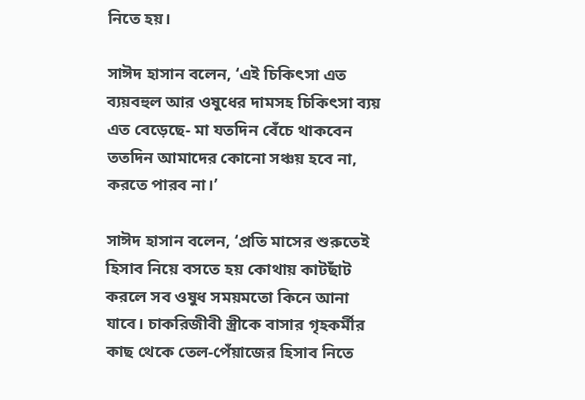নিতে হয়।

সাঈদ হাসান বলেন, ‘এই চিকিৎসা এত ব্যয়বহুল আর ওষুধের দামসহ চিকিৎসা ব্যয় এত বেড়েছে- মা যতদিন বেঁচে থাকবেন ততদিন আমাদের কোনো সঞ্চয় হবে না, করতে পারব না।’

সাঈদ হাসান বলেন, ‘প্রতি মাসের শুরুতেই হিসাব নিয়ে বসতে হয় কোথায় কাটছাঁট করলে সব ওষুধ সময়মতো কিনে আনা যাবে। চাকরিজীবী স্ত্রীকে বাসার গৃহকর্মীর কাছ থেকে তেল-পেঁয়াজের হিসাব নিতে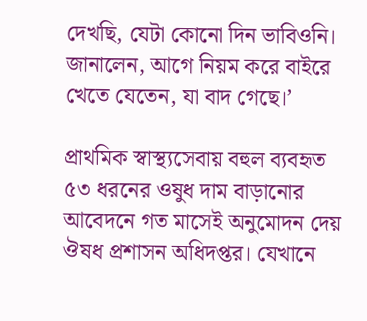দেখছি, যেটা কোনো দিন ভাবিওনি। জানালেন, আগে নিয়ম করে বাইরে খেতে যেতেন, যা বাদ গেছে।’

প্রাথমিক স্বাস্থ্যসেবায় বহুল ব্যবহৃত ৫৩ ধরনের ওষুধ দাম বাড়ানোর আবেদনে গত মাসেই অনুমোদন দেয় ঔষধ প্রশাসন অধিদপ্তর। যেখানে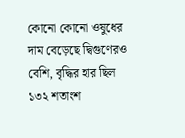কোনো কোনো ওষুধের দাম বেড়েছে দ্বিগুণেরও বেশি, বৃদ্ধির হার ছিল ১৩২ শতাংশ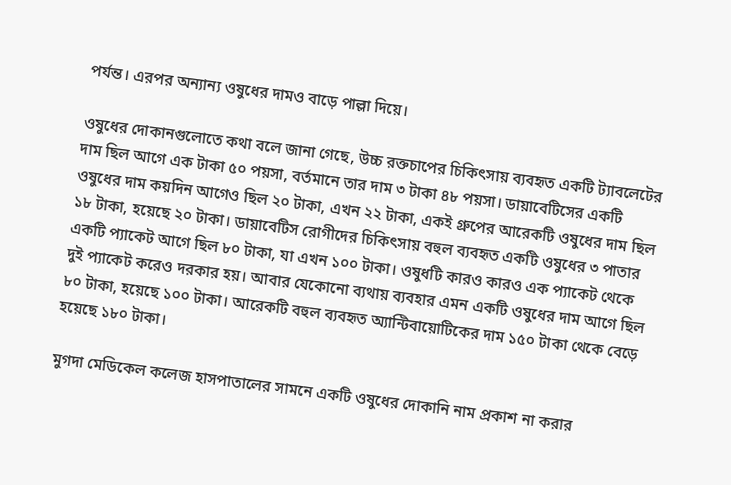পর্যন্ত। এরপর অন্যান্য ওষুধের দামও বাড়ে পাল্লা দিয়ে।

ওষুধের দোকানগুলোতে কথা বলে জানা গেছে, উচ্চ রক্তচাপের চিকিৎসায় ব্যবহৃত একটি ট্যাবলেটের দাম ছিল আগে এক টাকা ৫০ পয়সা, বর্তমানে তার দাম ৩ টাকা ৪৮ পয়সা। ডায়াবেটিসের একটি ওষুধের দাম কয়দিন আগেও ছিল ২০ টাকা, এখন ২২ টাকা, একই গ্রুপের আরেকটি ওষুধের দাম ছিল ১৮ টাকা, হয়েছে ২০ টাকা। ডায়াবেটিস রোগীদের চিকিৎসায় বহুল ব্যবহৃত একটি ওষুধের ৩ পাতার একটি প্যাকেট আগে ছিল ৮০ টাকা, যা এখন ১০০ টাকা। ওষুধটি কারও কারও এক প্যাকেট থেকে দুই প্যাকেট করেও দরকার হয়। আবার যেকোনো ব্যথায় ব্যবহার এমন একটি ওষুধের দাম আগে ছিল ৮০ টাকা, হয়েছে ১০০ টাকা। আরেকটি বহুল ব্যবহৃত অ্যান্টিবায়োটিকের দাম ১৫০ টাকা থেকে বেড়ে হয়েছে ১৮০ টাকা।

মুগদা মেডিকেল কলেজ হাসপাতালের সামনে একটি ওষুধের দোকানি নাম প্রকাশ না করার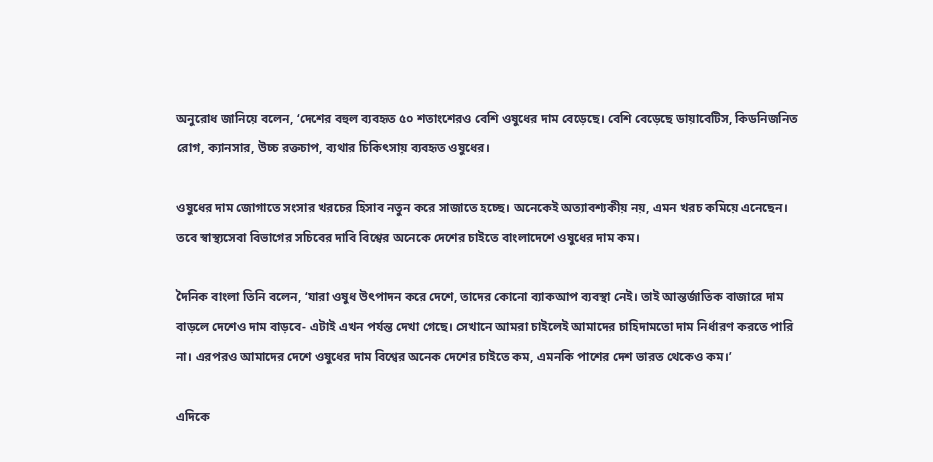অনুরোধ জানিয়ে বলেন, ‘দেশের বহুল ব্যবহৃত ৫০ শতাংশেরও বেশি ওষুধের দাম বেড়েছে। বেশি বেড়েছে ডায়াবেটিস, কিডনিজনিত রোগ, ক্যানসার, উচ্চ রক্তচাপ, ব্যথার চিকিৎসায় ব্যবহৃত ওষুধের।

ওষুধের দাম জোগাতে সংসার খরচের হিসাব নতুন করে সাজাতে হচ্ছে। অনেকেই অত্যাবশ্যকীয় নয়, এমন খরচ কমিয়ে এনেছেন। তবে স্বাস্থ্যসেবা বিভাগের সচিবের দাবি বিশ্বের অনেকে দেশের চাইতে বাংলাদেশে ওষুধের দাম কম।

দৈনিক বাংলা তিনি বলেন, ‘যারা ওষুধ উৎপাদন করে দেশে, তাদের কোনো ব্যাকআপ ব্যবস্থা নেই। তাই আন্তর্জাতিক বাজারে দাম বাড়লে দেশেও দাম বাড়বে- এটাই এখন পর্যন্ত দেখা গেছে। সেখানে আমরা চাইলেই আমাদের চাহিদামতো দাম নির্ধারণ করতে পারি না। এরপরও আমাদের দেশে ওষুধের দাম বিশ্বের অনেক দেশের চাইতে কম, এমনকি পাশের দেশ ভারত থেকেও কম।’

এদিকে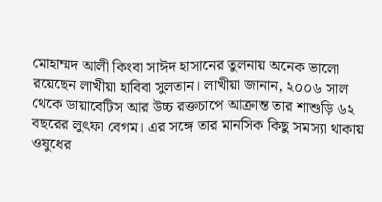মোহাম্মদ আলী কিংবা সাঈদ হাসানের তুলনায় অনেক ভালো রয়েছেন লাখীয়া হাবিবা সুলতান। লাখীয়া জানান, ২০০৬ সাল থেকে ডায়াবেটিস আর উচ্চ রক্তচাপে আক্রান্ত তার শাশুড়ি ৬২ বছরের লুৎফা বেগম। এর সঙ্গে তার মানসিক কিছু সমস্যা থাকায় ওষুধের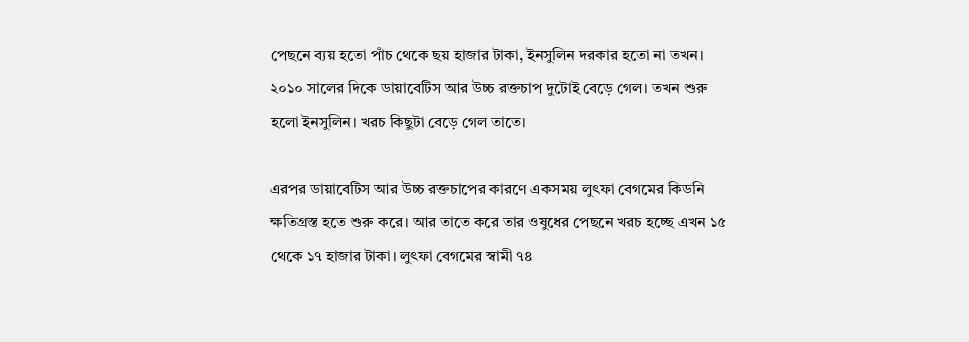পেছনে ব্যয় হতো পাঁচ থেকে ছয় হাজার টাকা, ইনসুলিন দরকার হতো না তখন। ২০১০ সালের দিকে ডায়াবেটিস আর উচ্চ রক্তচাপ দুটোই বেড়ে গেল। তখন শুরু হলো ইনসুলিন। খরচ কিছুটা বেড়ে গেল তাতে।

এরপর ডায়াবেটিস আর উচ্চ রক্তচাপের কারণে একসময় লুৎফা বেগমের কিডনি ক্ষতিগ্রস্ত হতে শুরু করে। আর তাতে করে তার ওষুধের পেছনে খরচ হচ্ছে এখন ১৫ থেকে ১৭ হাজার টাকা। লুৎফা বেগমের স্বামী ৭৪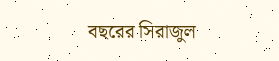বছরের সিরাজুল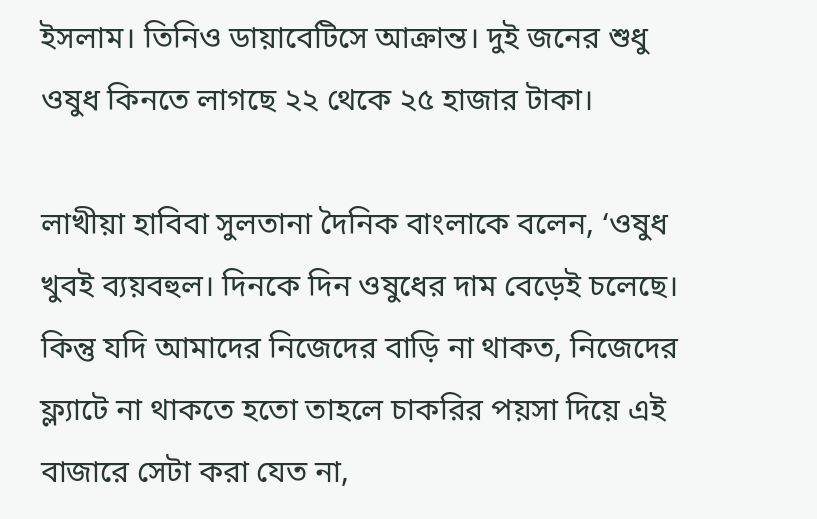ইসলাম। তিনিও ডায়াবেটিসে আক্রান্ত। দুই জনের শুধু ওষুধ কিনতে লাগছে ২২ থেকে ২৫ হাজার টাকা।

লাখীয়া হাবিবা সুলতানা দৈনিক বাংলাকে বলেন, ‘ওষুধ খুবই ব্যয়বহুল। দিনকে দিন ওষুধের দাম বেড়েই চলেছে। কিন্তু যদি আমাদের নিজেদের বাড়ি না থাকত, নিজেদের ফ্ল্যাটে না থাকতে হতো তাহলে চাকরির পয়সা দিয়ে এই বাজারে সেটা করা যেত না,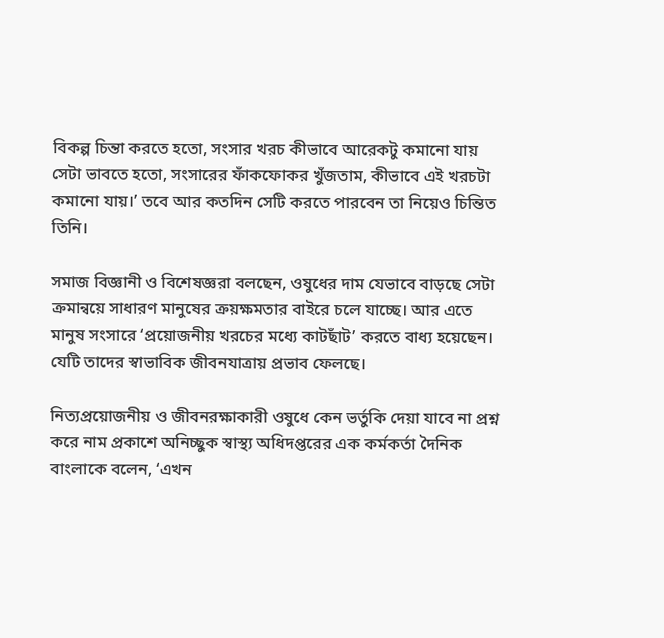বিকল্প চিন্তা করতে হতো, সংসার খরচ কীভাবে আরেকটু কমানো যায় সেটা ভাবতে হতো, সংসারের ফাঁকফোকর খুঁজতাম, কীভাবে এই খরচটা কমানো যায়।’ তবে আর কতদিন সেটি করতে পারবেন তা নিয়েও চিন্তিত তিনি।

সমাজ বিজ্ঞানী ও বিশেষজ্ঞরা বলছেন, ওষুধের দাম যেভাবে বাড়ছে সেটা ক্রমান্বয়ে সাধারণ মানুষের ক্রয়ক্ষমতার বাইরে চলে যাচ্ছে। আর এতে মানুষ সংসারে ‘প্রয়োজনীয় খরচের মধ্যে কাটছাঁট’ করতে বাধ্য হয়েছেন। যেটি তাদের স্বাভাবিক জীবনযাত্রায় প্রভাব ফেলছে।

নিত্যপ্রয়োজনীয় ও জীবনরক্ষাকারী ওষুধে কেন ভর্তুকি দেয়া যাবে না প্রশ্ন করে নাম প্রকাশে অনিচ্ছুক স্বাস্থ্য অধিদপ্তরের এক কর্মকর্তা দৈনিক বাংলাকে বলেন, ‘এখন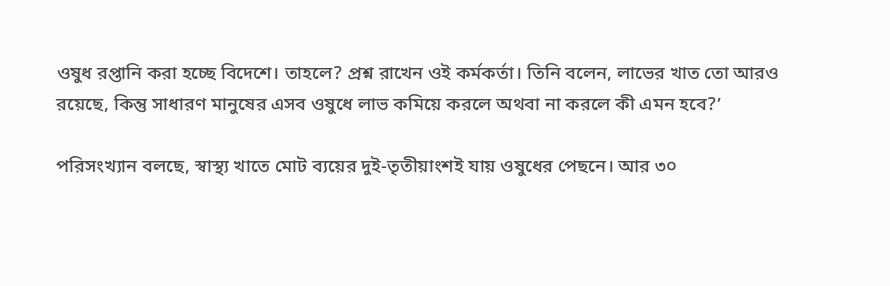ওষুধ রপ্তানি করা হচ্ছে বিদেশে। তাহলে? প্রশ্ন রাখেন ওই কর্মকর্তা। তিনি বলেন, লাভের খাত তো আরও রয়েছে, কিন্তু সাধারণ মানুষের এসব ওষুধে লাভ কমিয়ে করলে অথবা না করলে কী এমন হবে?’

পরিসংখ্যান বলছে, স্বাস্থ্য খাতে মোট ব্যয়ের দুই-তৃতীয়াংশই যায় ওষুধের পেছনে। আর ৩০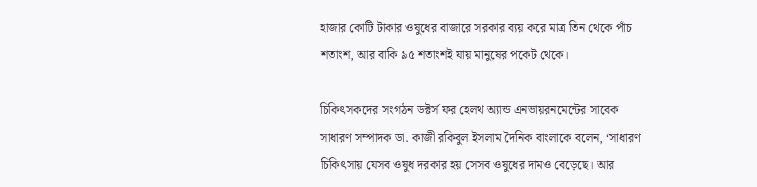হাজার কোটি টাকার ওষুধের বাজারে সরকার ব্যয় করে মাত্র তিন থেকে পাঁচ শতাংশ, আর বাকি ৯৫ শতাংশই যায় মানুষের পকেট থেকে।

চিকিৎসকদের সংগঠন ডক্টর্স ফর হেলথ অ্যান্ড এনভায়রনমেন্টের সাবেক সাধারণ সম্পাদক ডা. কাজী রকিবুল ইসলাম দৈনিক বাংলাকে বলেন, ‘সাধারণ চিকিৎসায় যেসব ওষুধ দরকার হয় সেসব ওষুধের দামও বেড়েছে। আর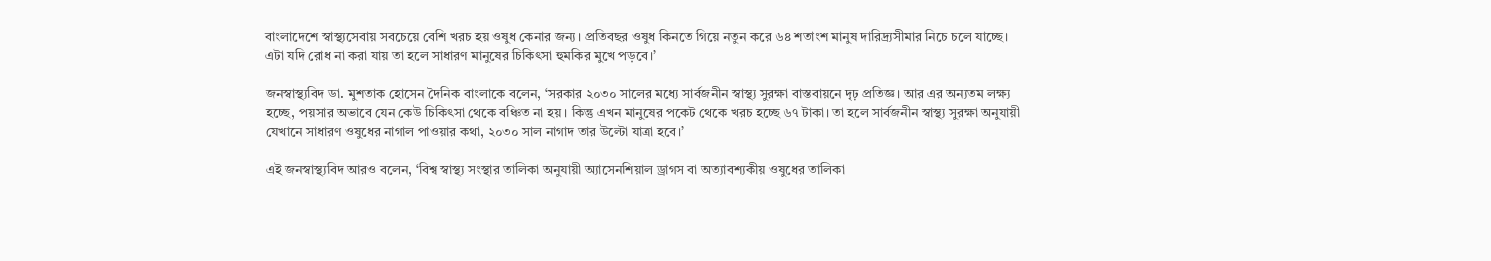বাংলাদেশে স্বাস্থ্যসেবায় সবচেয়ে বেশি খরচ হয় ওষুধ কেনার জন্য। প্রতিবছর ওষুধ কিনতে গিয়ে নতুন করে ৬৪ শতাংশ মানুষ দারিদ্র্যসীমার নিচে চলে যাচ্ছে। এটা যদি রোধ না করা যায় তা হলে সাধারণ মানুষের চিকিৎসা হুমকির মুখে পড়বে।’

জনস্বাস্থ্যবিদ ডা. মুশতাক হোসেন দৈনিক বাংলাকে বলেন, ‘সরকার ২০৩০ সালের মধ্যে সার্বজনীন স্বাস্থ্য সুরক্ষা বাস্তবায়নে দৃঢ় প্রতিজ্ঞ। আর এর অন্যতম লক্ষ্য হচ্ছে, পয়সার অভাবে যেন কেউ চিকিৎসা থেকে বঞ্চিত না হয়। কিন্তু এখন মানুষের পকেট থেকে খরচ হচ্ছে ৬৭ টাকা। তা হলে সার্বজনীন স্বাস্থ্য সুরক্ষা অনুযায়ী যেখানে সাধারণ ওষুধের নাগাল পাওয়ার কথা, ২০৩০ সাল নাগাদ তার উল্টো যাত্রা হবে।’

এই জনস্বাস্থ্যবিদ আরও বলেন, ‘বিশ্ব স্বাস্থ্য সংস্থার তালিকা অনুযায়ী অ্যাসেনশিয়াল ড্রাগস বা অত্যাবশ্যকীয় ওষুধের তালিকা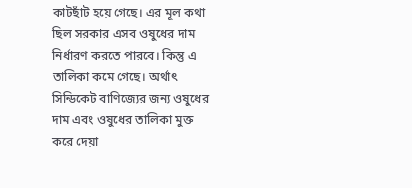কাটছাঁট হয়ে গেছে। এর মূল কথা ছিল সরকার এসব ওষুধের দাম নির্ধারণ করতে পারবে। কিন্তু এ তালিকা কমে গেছে। অর্থাৎ সিন্ডিকেট বাণিজ্যের জন্য ওষুধের দাম এবং ওষুধের তালিকা মুক্ত করে দেয়া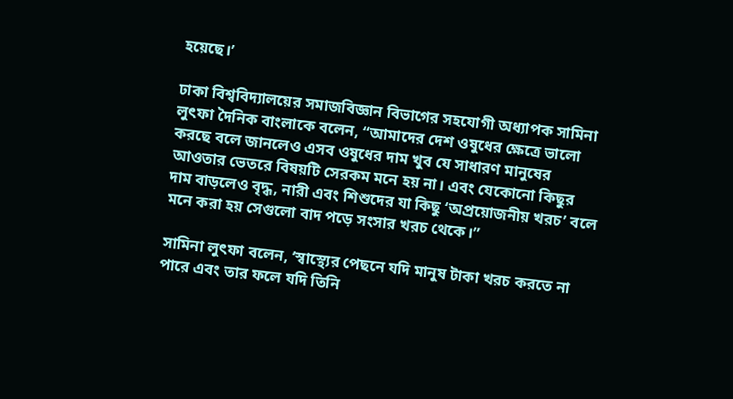হয়েছে।’

ঢাকা বিশ্ববিদ্যালয়ের সমাজবিজ্ঞান বিভাগের সহযোগী অধ্যাপক সামিনা লুৎফা দৈনিক বাংলাকে বলেন, “আমাদের দেশ ওষুধের ক্ষেত্রে ভালো করছে বলে জানলেও এসব ওষুধের দাম খুব যে সাধারণ মানুষের আওতার ভেতরে বিষয়টি সেরকম মনে হয় না। এবং যেকোনো কিছুর দাম বাড়লেও বৃদ্ধ, নারী এবং শিশুদের যা কিছু ‘অপ্রয়োজনীয় খরচ’ বলে মনে করা হয় সেগুলো বাদ পড়ে সংসার খরচ থেকে।”

সামিনা লুৎফা বলেন, ‘স্বাস্থ্যের পেছনে যদি মানুষ টাকা খরচ করতে না পারে এবং তার ফলে যদি তিনি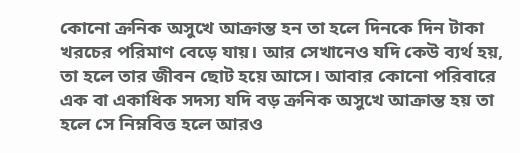কোনো ক্রনিক অসুখে আক্রান্ত হন তা হলে দিনকে দিন টাকা খরচের পরিমাণ বেড়ে যায়। আর সেখানেও যদি কেউ ব্যর্থ হয়, তা হলে তার জীবন ছোট হয়ে আসে। আবার কোনো পরিবারে এক বা একাধিক সদস্য যদি বড় ক্রনিক অসুখে আক্রান্ত হয় তা হলে সে নিম্নবিত্ত হলে আরও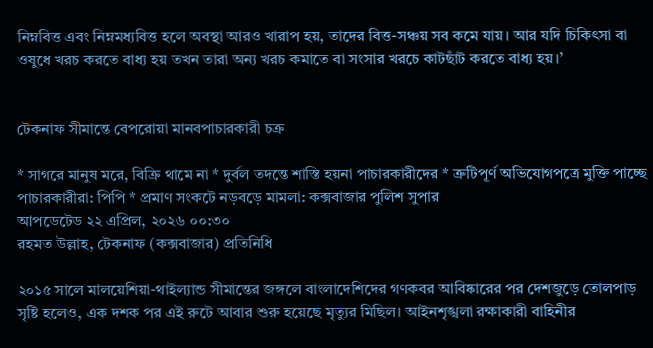নিম্নবিত্ত এবং নিম্নমধ্যবিত্ত হলে অবস্থা আরও খারাপ হয়, তাদের বিত্ত-সঞ্চয় সব কমে যায়। আর যদি চিকিৎসা বা ওষুধে খরচ করতে বাধ্য হয় তখন তারা অন্য খরচ কমাতে বা সংসার খরচে কাটছাঁট করতে বাধ্য হয়।’


টেকনাফ সীমান্তে বেপরোয়া মানবপাচারকারী চক্র

* সাগরে মানুষ মরে, বিক্রি থামে না * দুর্বল তদন্তে শাস্তি হয়না পাচারকারীদের * ত্রুটিপূর্ণ অভিযোগপত্রে মুক্তি পাচ্ছে পাচারকারীরা: পিপি * প্রমাণ সংকটে নড়বড়ে মামলা: কক্সবাজার পুলিশ সুপার
আপডেটেড ২২ এপ্রিল, ২০২৬ ০০:৩০
রহমত উল্লাহ, টেকনাফ (কক্সবাজার) প্রতিনিধি

২০১৫ সালে মালয়েশিয়া-থাইল্যান্ড সীমান্তের জঙ্গলে বাংলাদেশিদের গণকবর আবিষ্কারের পর দেশজুড়ে তোলপাড় সৃষ্টি হলেও, এক দশক পর এই রুটে আবার শুরু হয়েছে মৃত্যুর মিছিল। আইনশৃঙ্খলা রক্ষাকারী বাহিনীর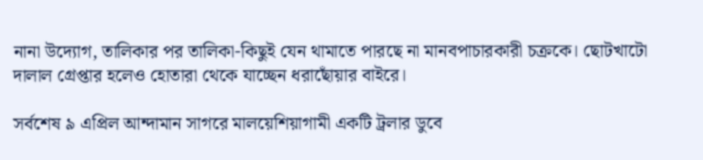নানা উদ্যোগ, তালিকার পর তালিকা-কিছুই যেন থামাতে পারছে না মানবপাচারকারী চক্রকে। ছোটখাটো দালাল গ্রেপ্তার হলেও হোতারা থেকে যাচ্ছেন ধরাছোঁয়ার বাইরে।

সর্বশেষ ৯ এপ্রিল আন্দামান সাগরে মালয়েশিয়াগামী একটি ট্রলার ডুবে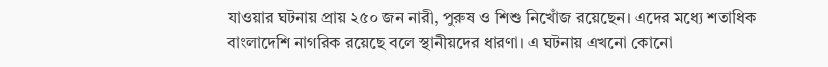যাওয়ার ঘটনায় প্রায় ২৫০ জন নারী, পুরুষ ও শিশু নিখোঁজ রয়েছেন। এদের মধ্যে শতাধিক বাংলাদেশি নাগরিক রয়েছে বলে স্থানীয়দের ধারণা। এ ঘটনায় এখনো কোনো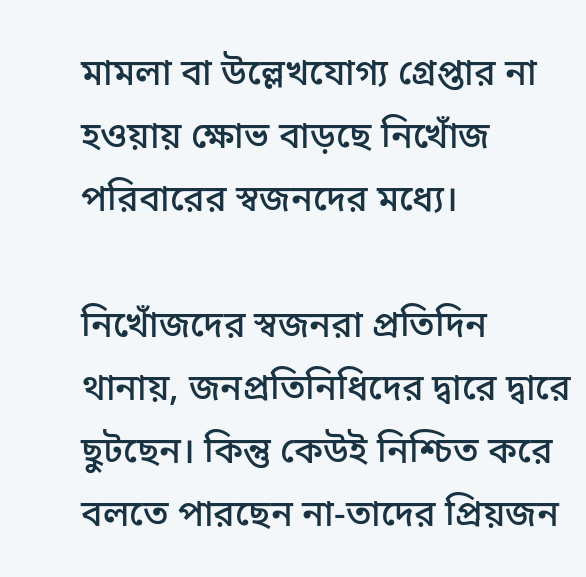মামলা বা উল্লেখযোগ্য গ্রেপ্তার না হওয়ায় ক্ষোভ বাড়ছে নিখোঁজ পরিবারের স্বজনদের মধ্যে।

নিখোঁজদের স্বজনরা প্রতিদিন থানায়, জনপ্রতিনিধিদের দ্বারে দ্বারে ছুটছেন। কিন্তু কেউই নিশ্চিত করে বলতে পারছেন না-তাদের প্রিয়জন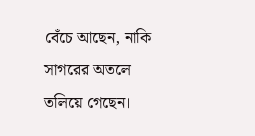বেঁচে আছেন, নাকি সাগরের অতলে তলিয়ে গেছেন।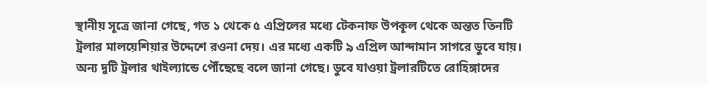স্থানীয় সূত্রে জানা গেছে, গত ১ থেকে ৫ এপ্রিলের মধ্যে টেকনাফ উপকূল থেকে অন্তত তিনটি ট্রলার মালয়েশিয়ার উদ্দেশে রওনা দেয়। এর মধ্যে একটি ৯ এপ্রিল আন্দামান সাগরে ডুবে যায়। অন্য দুটি ট্রলার থাইল্যান্ডে পৌঁছেছে বলে জানা গেছে। ডুবে যাওয়া ট্রলারটিতে রোহিঙ্গাদের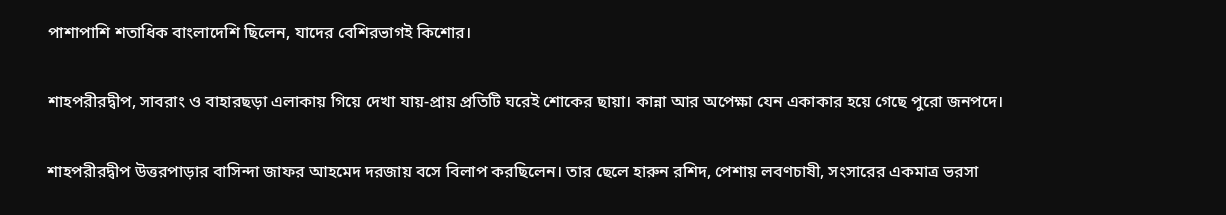পাশাপাশি শতাধিক বাংলাদেশি ছিলেন, যাদের বেশিরভাগই কিশোর।

শাহপরীরদ্বীপ, সাবরাং ও বাহারছড়া এলাকায় গিয়ে দেখা যায়-প্রায় প্রতিটি ঘরেই শোকের ছায়া। কান্না আর অপেক্ষা যেন একাকার হয়ে গেছে পুরো জনপদে।

শাহপরীরদ্বীপ উত্তরপাড়ার বাসিন্দা জাফর আহমেদ দরজায় বসে বিলাপ করছিলেন। তার ছেলে হারুন রশিদ, পেশায় লবণচাষী, সংসারের একমাত্র ভরসা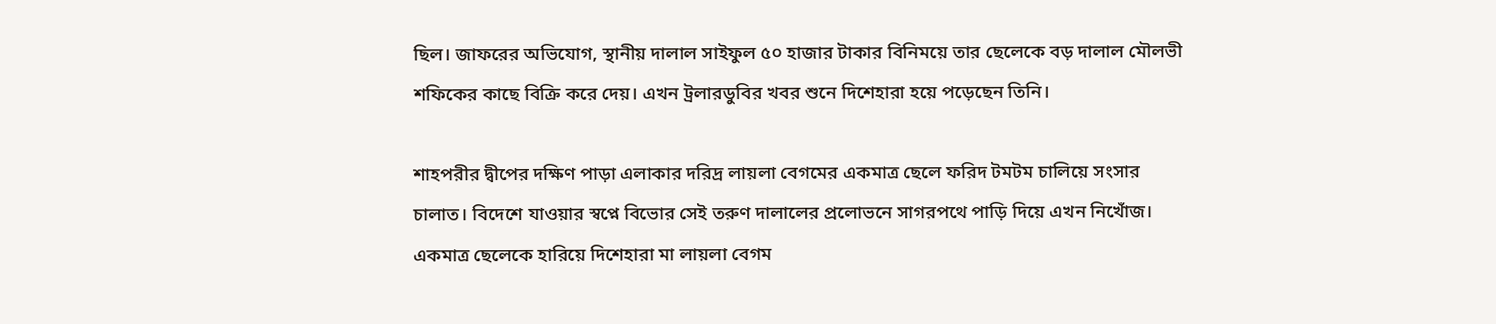ছিল। জাফরের অভিযোগ, স্থানীয় দালাল সাইফুল ৫০ হাজার টাকার বিনিময়ে তার ছেলেকে বড় দালাল মৌলভী শফিকের কাছে বিক্রি করে দেয়। এখন ট্রলারডুবির খবর শুনে দিশেহারা হয়ে পড়েছেন তিনি।

শাহপরীর দ্বীপের দক্ষিণ পাড়া এলাকার দরিদ্র লায়লা বেগমের একমাত্র ছেলে ফরিদ টমটম চালিয়ে সংসার চালাত। বিদেশে যাওয়ার স্বপ্নে বিভোর সেই তরুণ দালালের প্রলোভনে সাগরপথে পাড়ি দিয়ে এখন নিখোঁজ। একমাত্র ছেলেকে হারিয়ে দিশেহারা মা লায়লা বেগম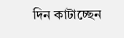দিন কাটাচ্ছেন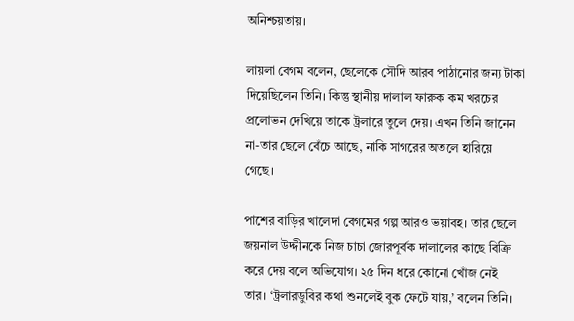অনিশ্চয়তায়।

লায়লা বেগম বলেন, ছেলেকে সৌদি আরব পাঠানোর জন্য টাকা দিয়েছিলেন তিনি। কিন্তু স্থানীয় দালাল ফারুক কম খরচের প্রলোভন দেখিয়ে তাকে ট্রলারে তুলে দেয়। এখন তিনি জানেন না-তার ছেলে বেঁচে আছে, নাকি সাগরের অতলে হারিয়ে গেছে।

পাশের বাড়ির খালেদা বেগমের গল্প আরও ভয়াবহ। তার ছেলে জয়নাল উদ্দীনকে নিজ চাচা জোরপূর্বক দালালের কাছে বিক্রি করে দেয় বলে অভিযোগ। ২৫ দিন ধরে কোনো খোঁজ নেই তার। ‘ট্রলারডুবির কথা শুনলেই বুক ফেটে যায়,’ বলেন তিনি।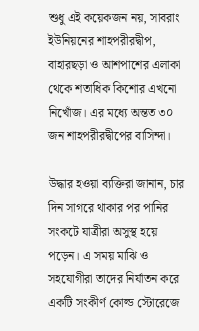শুধু এই কয়েকজন নয়, সাবরাং ইউনিয়নের শাহপরীরদ্বীপ, বাহারছড়া ও আশপাশের এলাকা থেকে শতাধিক কিশোর এখনো নিখোঁজ। এর মধ্যে অন্তত ৩০ জন শাহপরীরদ্বীপের বাসিন্দা।

উদ্ধার হওয়া ব্যক্তিরা জানান, চার দিন সাগরে থাকার পর পানির সংকটে যাত্রীরা অসুস্থ হয়ে পড়েন। এ সময় মাঝি ও সহযোগীরা তাদের নির্যাতন করে একটি সংকীর্ণ কোল্ড স্টোরেজে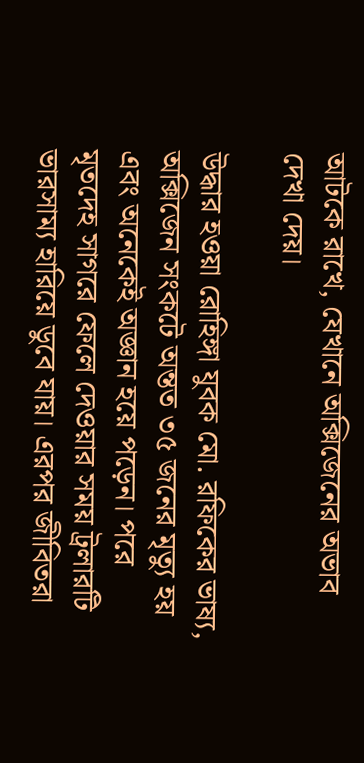আটকে রাখে, যেখানে অক্সিজেনের অভাব দেখা দেয়।

উদ্ধার হওয়া রোহিঙ্গা যুবক মো. রফিকের ভাষ্য, অক্সিজেন সংকটে অন্তত ৩৫ জনের মৃত্যু হয় এবং অনেকেই অজ্ঞান হয়ে পড়েন। পরে মৃতদেহ সাগরে ফেলে দেওয়ার সময় ট্রলারটি ভারসাম্য হারিয়ে ডুবে যায়। এরপর জীবিতরা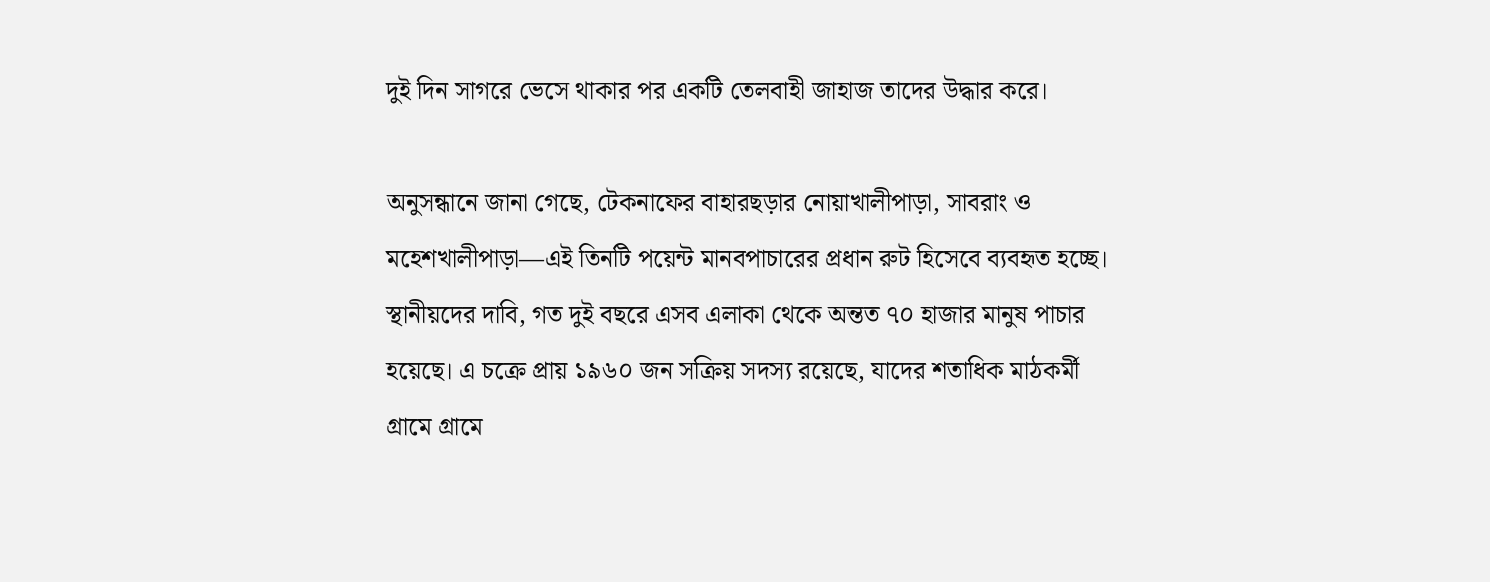দুই দিন সাগরে ভেসে থাকার পর একটি তেলবাহী জাহাজ তাদের উদ্ধার করে।

অনুসন্ধানে জানা গেছে, টেকনাফের বাহারছড়ার নোয়াখালীপাড়া, সাবরাং ও মহেশখালীপাড়া—এই তিনটি পয়েন্ট মানবপাচারের প্রধান রুট হিসেবে ব্যবহৃত হচ্ছে। স্থানীয়দের দাবি, গত দুই বছরে এসব এলাকা থেকে অন্তত ৭০ হাজার মানুষ পাচার হয়েছে। এ চক্রে প্রায় ১৯৬০ জন সক্রিয় সদস্য রয়েছে, যাদের শতাধিক মাঠকর্মী গ্রামে গ্রামে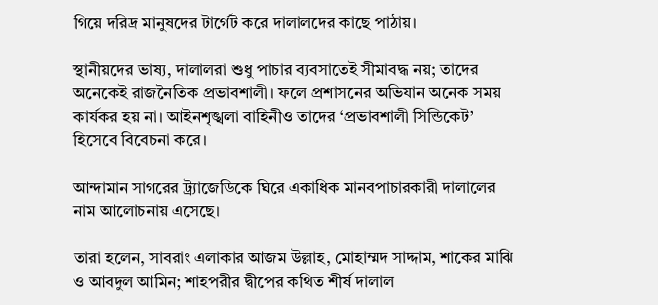গিয়ে দরিদ্র মানুষদের টার্গেট করে দালালদের কাছে পাঠায়।

স্থানীয়দের ভাষ্য, দালালরা শুধু পাচার ব্যবসাতেই সীমাবদ্ধ নয়; তাদের অনেকেই রাজনৈতিক প্রভাবশালী। ফলে প্রশাসনের অভিযান অনেক সময় কার্যকর হয় না। আইনশৃঙ্খলা বাহিনীও তাদের ‘প্রভাবশালী সিন্ডিকেট’ হিসেবে বিবেচনা করে।

আন্দামান সাগরের ট্র্যাজেডিকে ঘিরে একাধিক মানবপাচারকারী দালালের নাম আলোচনায় এসেছে।

তারা হলেন, সাবরাং এলাকার আজম উল্লাহ, মোহাম্মদ সাদ্দাম, শাকের মাঝি ও আবদুল আমিন; শাহপরীর দ্বীপের কথিত শীর্ষ দালাল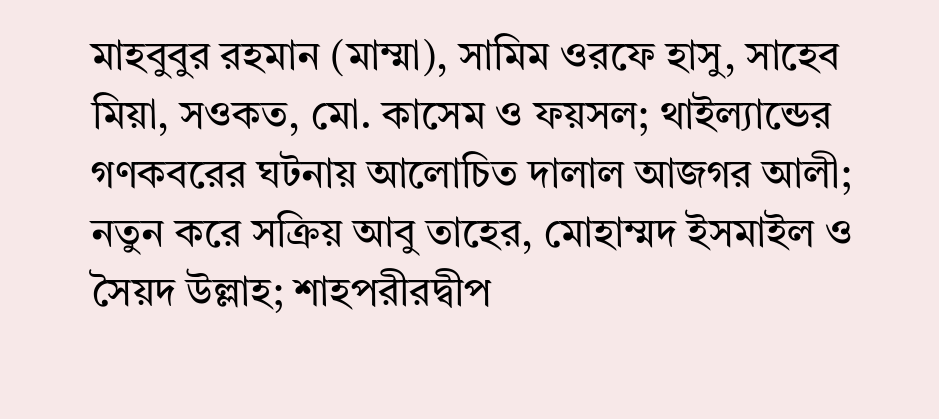মাহবুবুর রহমান (মাম্মা), সামিম ওরফে হাসু, সাহেব মিয়া, সওকত, মো. কাসেম ও ফয়সল; থাইল্যান্ডের গণকবরের ঘটনায় আলোচিত দালাল আজগর আলী; নতুন করে সক্রিয় আবু তাহের, মোহাম্মদ ইসমাইল ও সৈয়দ উল্লাহ; শাহপরীরদ্বীপ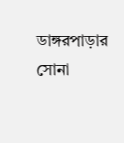ডাঙ্গরপাড়ার সোনা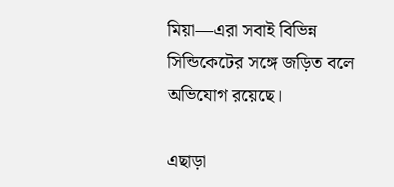মিয়া—এরা সবাই বিভিন্ন সিন্ডিকেটের সঙ্গে জড়িত বলে অভিযোগ রয়েছে।

এছাড়া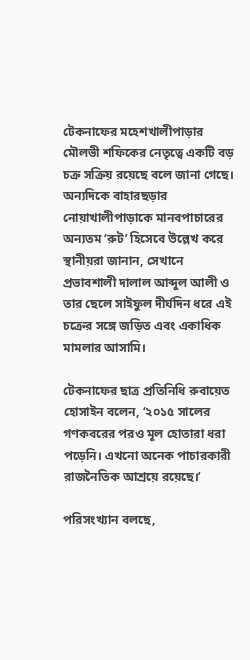টেকনাফের মহেশখালীপাড়ার মৌলভী শফিকের নেতৃত্বে একটি বড় চক্র সক্রিয় রয়েছে বলে জানা গেছে। অন্যদিকে বাহারছড়ার নোয়াখালীপাড়াকে মানবপাচারের অন্যতম ‘রুট’ হিসেবে উল্লেখ করে স্থানীয়রা জানান, সেখানে প্রভাবশালী দালাল আব্দুল আলী ও তার ছেলে সাইফুল দীর্ঘদিন ধরে এই চক্রের সঙ্গে জড়িত এবং একাধিক মামলার আসামি।

টেকনাফের ছাত্র প্রতিনিধি রুবায়েত হোসাইন বলেন, ‘২০১৫ সালের গণকবরের পরও মূল হোতারা ধরা পড়েনি। এখনো অনেক পাচারকারী রাজনৈতিক আশ্রয়ে রয়েছে।’

পরিসংখ্যান বলছে,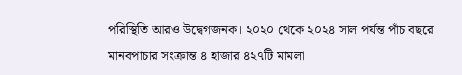পরিস্থিতি আরও উদ্বেগজনক। ২০২০ থেকে ২০২৪ সাল পর্যন্ত পাঁচ বছরে মানবপাচার সংক্রান্ত ৪ হাজার ৪২৭টি মামলা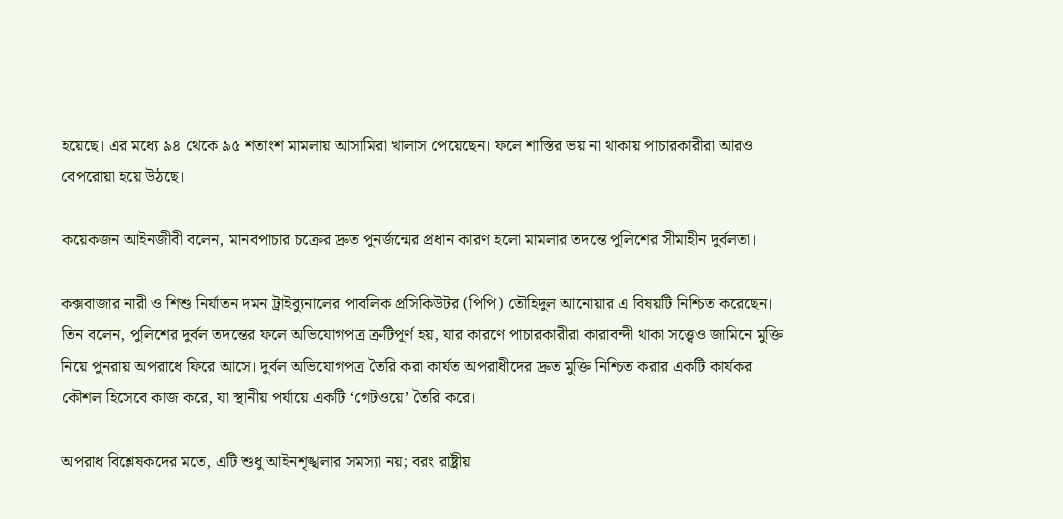হয়েছে। এর মধ্যে ৯৪ থেকে ৯৫ শতাংশ মামলায় আসামিরা খালাস পেয়েছেন। ফলে শাস্তির ভয় না থাকায় পাচারকারীরা আরও বেপরোয়া হয়ে উঠছে।

কয়েকজন আইনজীবী বলেন, মানবপাচার চক্রের দ্রুত পুনর্জন্মের প্রধান কারণ হলো মামলার তদন্তে পুলিশের সীমাহীন দুর্বলতা।

কক্সবাজার নারী ও শিশু নির্যাতন দমন ট্রাইব্যুনালের পাবলিক প্রসিকিউটর (পিপি) তৌহিদুল আনোয়ার এ বিষয়টি নিশ্চিত করেছেন। তিন বলেন, পুলিশের দুর্বল তদন্তের ফলে অভিযোগপত্র ত্রুটিপূর্ণ হয়, যার কারণে পাচারকারীরা কারাবন্দী থাকা সত্ত্বেও জামিনে মুক্তি নিয়ে পুনরায় অপরাধে ফিরে আসে। দুর্বল অভিযোগপত্র তৈরি করা কার্যত অপরাধীদের দ্রুত মুক্তি নিশ্চিত করার একটি কার্যকর কৌশল হিসেবে কাজ করে, যা স্থানীয় পর্যায়ে একটি ‘গেটওয়ে’ তৈরি করে।

অপরাধ বিশ্লেষকদের মতে, এটি শুধু আইনশৃঙ্খলার সমস্যা নয়; বরং রাষ্ট্রীয়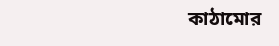কাঠামোর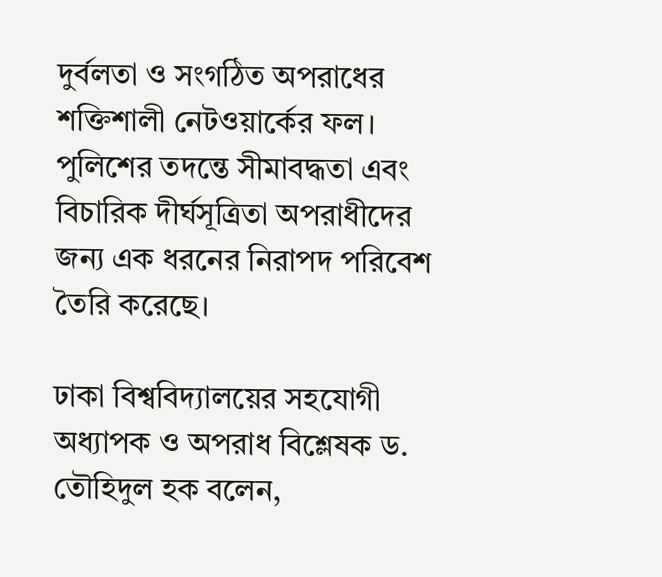দুর্বলতা ও সংগঠিত অপরাধের শক্তিশালী নেটওয়ার্কের ফল। পুলিশের তদন্তে সীমাবদ্ধতা এবং বিচারিক দীর্ঘসূত্রিতা অপরাধীদের জন্য এক ধরনের নিরাপদ পরিবেশ তৈরি করেছে।

ঢাকা বিশ্ববিদ্যালয়ের সহযোগী অধ্যাপক ও অপরাধ বিশ্লেষক ড. তৌহিদুল হক বলেন,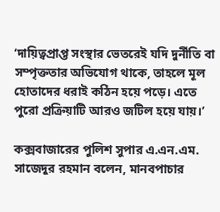‘দায়িত্বপ্রাপ্ত সংস্থার ভেতরেই যদি দুর্নীতি বা সম্পৃক্ততার অভিযোগ থাকে, তাহলে মূল হোতাদের ধরাই কঠিন হয়ে পড়ে। এতে পুরো প্রক্রিয়াটি আরও জটিল হয়ে যায়।’

কক্সবাজারের পুলিশ সুপার এ.এন.এম. সাজেদুর রহমান বলেন, মানবপাচার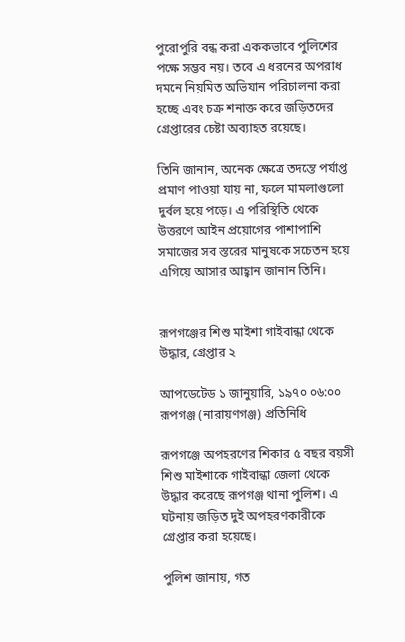পুরোপুরি বন্ধ করা এককভাবে পুলিশের পক্ষে সম্ভব নয়। তবে এ ধরনের অপরাধ দমনে নিয়মিত অভিযান পরিচালনা করা হচ্ছে এবং চক্র শনাক্ত করে জড়িতদের গ্রেপ্তারের চেষ্টা অব্যাহত রয়েছে।

তিনি জানান, অনেক ক্ষেত্রে তদন্তে পর্যাপ্ত প্রমাণ পাওয়া যায় না, ফলে মামলাগুলো দুর্বল হয়ে পড়ে। এ পরিস্থিতি থেকে উত্তরণে আইন প্রয়োগের পাশাপাশি সমাজের সব স্তরের মানুষকে সচেতন হয়ে এগিয়ে আসার আহ্বান জানান তিনি।


রূপগঞ্জের শিশু মাইশা গাইবান্ধা থেকে উদ্ধার, গ্রেপ্তার ২

আপডেটেড ১ জানুয়ারি, ১৯৭০ ০৬:০০
রূপগঞ্জ (নারায়ণগঞ্জ) প্রতিনিধি

রূপগঞ্জে অপহরণের শিকার ৫ বছর বয়সী শিশু মাইশাকে গাইবান্ধা জেলা থেকে উদ্ধার করেছে রূপগঞ্জ থানা পুলিশ। এ ঘটনায় জড়িত দুই অপহরণকারীকে গ্রেপ্তার করা হয়েছে।

পুলিশ জানায়, গত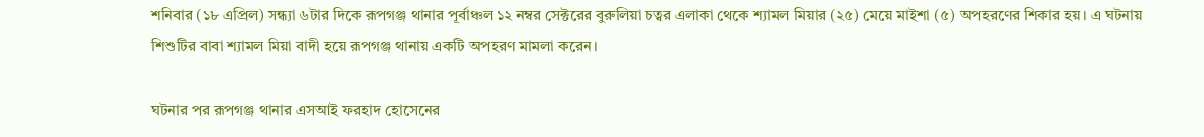শনিবার (১৮ এপ্রিল) সন্ধ্যা ৬টার দিকে রূপগঞ্জ থানার পূর্বাঞ্চল ১২ নম্বর সেক্টরের বুরুলিয়া চত্বর এলাকা থেকে শ্যামল মিয়ার (২৫) মেয়ে মাইশা (৫) অপহরণের শিকার হয়। এ ঘটনায় শিশুটির বাবা শ্যামল মিয়া বাদী হয়ে রূপগঞ্জ থানায় একটি অপহরণ মামলা করেন।

ঘটনার পর রূপগঞ্জ থানার এসআই ফরহাদ হোসেনের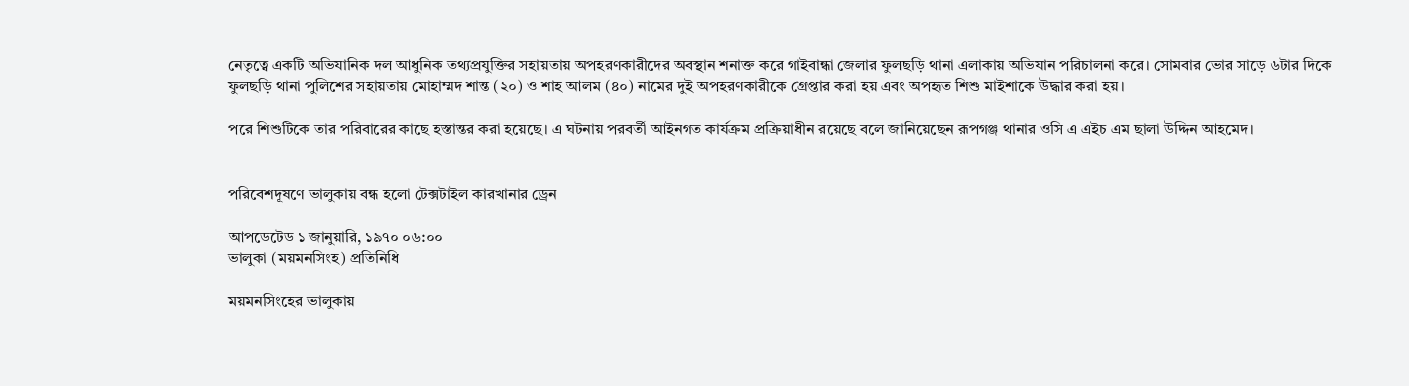নেতৃত্বে একটি অভিযানিক দল আধুনিক তথ্যপ্রযুক্তির সহায়তায় অপহরণকারীদের অবস্থান শনাক্ত করে গাইবান্ধা জেলার ফুলছড়ি থানা এলাকায় অভিযান পরিচালনা করে। সোমবার ভোর সাড়ে ৬টার দিকে ফুলছড়ি থানা পুলিশের সহায়তায় মোহাম্মদ শান্ত (২০) ও শাহ আলম (৪০) নামের দুই অপহরণকারীকে গ্রেপ্তার করা হয় এবং অপহৃত শিশু মাইশাকে উদ্ধার করা হয়।

পরে শিশুটিকে তার পরিবারের কাছে হস্তান্তর করা হয়েছে। এ ঘটনায় পরবর্তী আইনগত কার্যক্রম প্রক্রিয়াধীন রয়েছে বলে জানিয়েছেন রূপগঞ্জ থানার ওসি এ এইচ এম ছালা উদ্দিন আহমেদ।


পরিবেশদূষণে ভালুকায় বন্ধ হলো টেক্সটাইল কারখানার ড্রেন

আপডেটেড ১ জানুয়ারি, ১৯৭০ ০৬:০০
ভালুকা (ময়মনসিংহ) প্রতিনিধি

ময়মনসিংহের ভালুকায়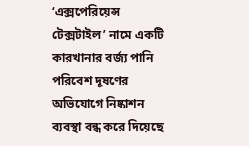‘এক্সপেরিয়েন্স টেক্সটাইল’ নামে একটি কারখানার বর্জ্য পানি পরিবেশ দূষণের অভিযোগে নিষ্কাশন ব্যবস্থা বন্ধ করে দিয়েছে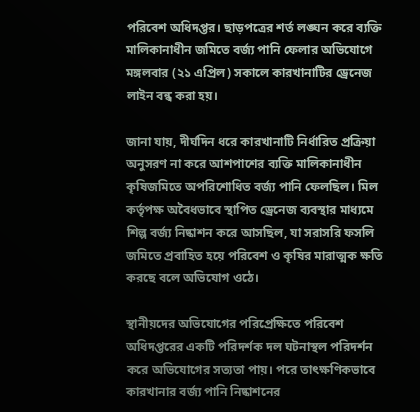পরিবেশ অধিদপ্তর। ছাড়পত্রের শর্ত লঙ্ঘন করে ব্যক্তি মালিকানাধীন জমিতে বর্জ্য পানি ফেলার অভিযোগে মঙ্গলবার (২১ এপ্রিল) সকালে কারখানাটির ড্রেনেজ লাইন বন্ধ করা হয়।

জানা যায়, দীর্ঘদিন ধরে কারখানাটি নির্ধারিত প্রক্রিয়া অনুসরণ না করে আশপাশের ব্যক্তি মালিকানাধীন কৃষিজমিতে অপরিশোধিত বর্জ্য পানি ফেলছিল। মিল কর্তৃপক্ষ অবৈধভাবে স্থাপিত ড্রেনেজ ব্যবস্থার মাধ্যমে শিল্প বর্জ্য নিষ্কাশন করে আসছিল, যা সরাসরি ফসলি জমিতে প্রবাহিত হয়ে পরিবেশ ও কৃষির মারাত্মক ক্ষতি করছে বলে অভিযোগ ওঠে।

স্থানীয়দের অভিযোগের পরিপ্রেক্ষিতে পরিবেশ অধিদপ্তরের একটি পরিদর্শক দল ঘটনাস্থল পরিদর্শন করে অভিযোগের সত্যতা পায়। পরে তাৎক্ষণিকভাবে কারখানার বর্জ্য পানি নিষ্কাশনের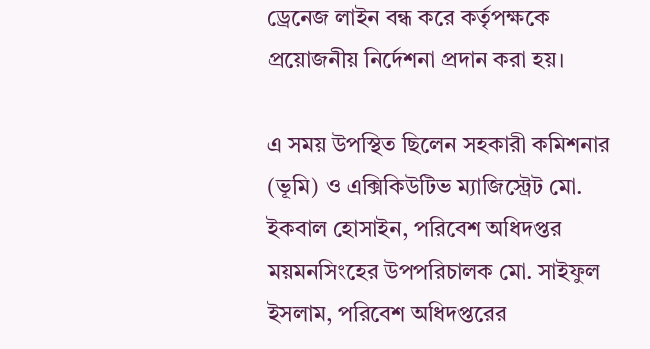ড্রেনেজ লাইন বন্ধ করে কর্তৃপক্ষকে প্রয়োজনীয় নির্দেশনা প্রদান করা হয়।

এ সময় উপস্থিত ছিলেন সহকারী কমিশনার (ভূমি) ও এক্সিকিউটিভ ম্যাজিস্ট্রেট মো. ইকবাল হোসাইন, পরিবেশ অধিদপ্তর ময়মনসিংহের উপপরিচালক মো. সাইফুল ইসলাম, পরিবেশ অধিদপ্তরের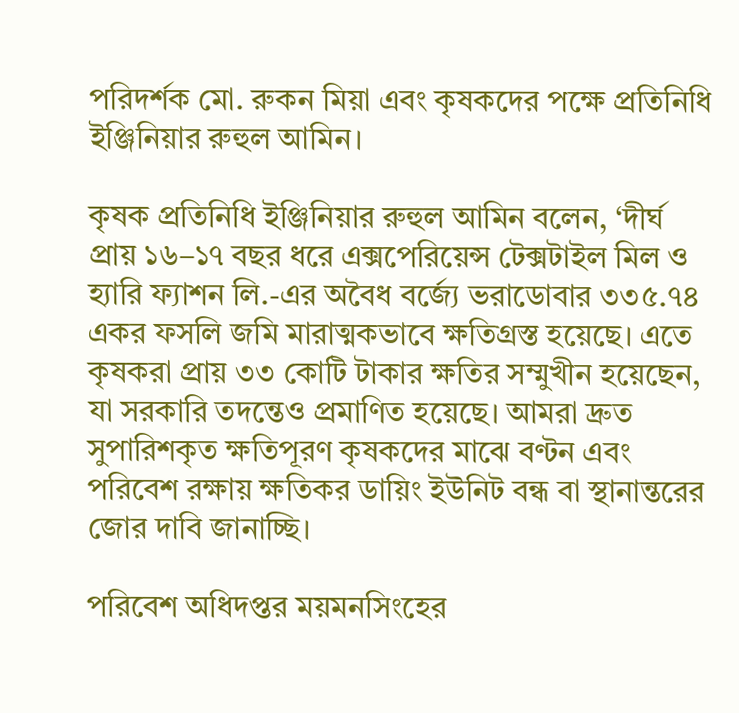পরিদর্শক মো. রুকন মিয়া এবং কৃষকদের পক্ষে প্রতিনিধি ইঞ্জিনিয়ার রুহুল আমিন।

কৃষক প্রতিনিধি ইঞ্জিনিয়ার রুহুল আমিন বলেন, ‘দীর্ঘ প্রায় ১৬–১৭ বছর ধরে এক্সপেরিয়েন্স টেক্সটাইল মিল ও হ্যারি ফ্যাশন লি.-এর অবৈধ বর্জ্যে ভরাডোবার ৩৩৫.৭৪ একর ফসলি জমি মারাত্মকভাবে ক্ষতিগ্রস্ত হয়েছে। এতে কৃষকরা প্রায় ৩৩ কোটি টাকার ক্ষতির সম্মুখীন হয়েছেন, যা সরকারি তদন্তেও প্রমাণিত হয়েছে। আমরা দ্রুত সুপারিশকৃত ক্ষতিপূরণ কৃষকদের মাঝে বণ্টন এবং পরিবেশ রক্ষায় ক্ষতিকর ডায়িং ইউনিট বন্ধ বা স্থানান্তরের জোর দাবি জানাচ্ছি।

পরিবেশ অধিদপ্তর ময়মনসিংহের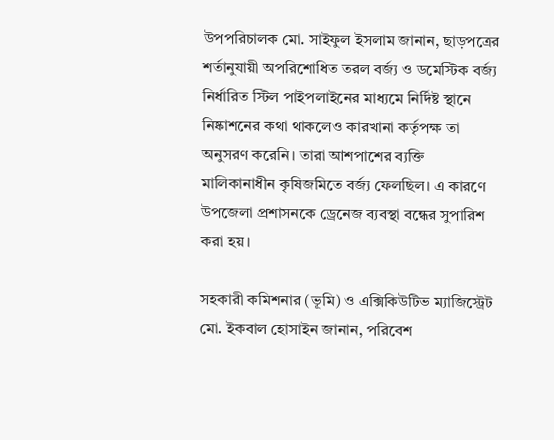উপপরিচালক মো. সাইফুল ইসলাম জানান, ছাড়পত্রের শর্তানুযায়ী অপরিশোধিত তরল বর্জ্য ও ডমেস্টিক বর্জ্য নির্ধারিত স্টিল পাইপলাইনের মাধ্যমে নির্দিষ্ট স্থানে নিষ্কাশনের কথা থাকলেও কারখানা কর্তৃপক্ষ তা অনুসরণ করেনি। তারা আশপাশের ব্যক্তি মালিকানাধীন কৃষিজমিতে বর্জ্য ফেলছিল। এ কারণে উপজেলা প্রশাসনকে ড্রেনেজ ব্যবস্থা বন্ধের সুপারিশ করা হয়।

সহকারী কমিশনার (ভূমি) ও এক্সিকিউটিভ ম্যাজিস্ট্রেট মো. ইকবাল হোসাইন জানান, পরিবেশ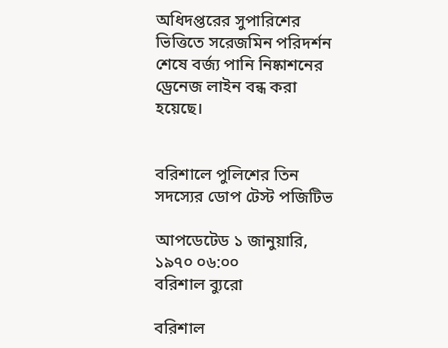অধিদপ্তরের সুপারিশের ভিত্তিতে সরেজমিন পরিদর্শন শেষে বর্জ্য পানি নিষ্কাশনের ড্রেনেজ লাইন বন্ধ করা হয়েছে।


বরিশালে পুলিশের তিন সদস্যের ডোপ টেস্ট পজিটিভ

আপডেটেড ১ জানুয়ারি, ১৯৭০ ০৬:০০
বরিশাল ব্যুরো

বরিশাল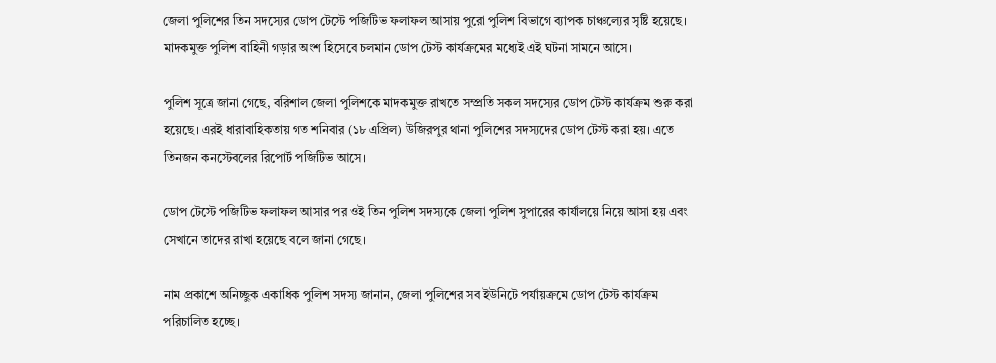জেলা পুলিশের তিন সদস্যের ডোপ টেস্টে পজিটিভ ফলাফল আসায় পুরো পুলিশ বিভাগে ব্যাপক চাঞ্চল্যের সৃষ্টি হয়েছে। মাদকমুক্ত পুলিশ বাহিনী গড়ার অংশ হিসেবে চলমান ডোপ টেস্ট কার্যক্রমের মধ্যেই এই ঘটনা সামনে আসে।

পুলিশ সূত্রে জানা গেছে, বরিশাল জেলা পুলিশকে মাদকমুক্ত রাখতে সম্প্রতি সকল সদস্যের ডোপ টেস্ট কার্যক্রম শুরু করা হয়েছে। এরই ধারাবাহিকতায় গত শনিবার (১৮ এপ্রিল) উজিরপুর থানা পুলিশের সদস্যদের ডোপ টেস্ট করা হয়। এতে তিনজন কনস্টেবলের রিপোর্ট পজিটিভ আসে।

ডোপ টেস্টে পজিটিভ ফলাফল আসার পর ওই তিন পুলিশ সদস্যকে জেলা পুলিশ সুপারের কার্যালয়ে নিয়ে আসা হয় এবং সেখানে তাদের রাখা হয়েছে বলে জানা গেছে।

নাম প্রকাশে অনিচ্ছুক একাধিক পুলিশ সদস্য জানান, জেলা পুলিশের সব ইউনিটে পর্যায়ক্রমে ডোপ টেস্ট কার্যক্রম পরিচালিত হচ্ছে।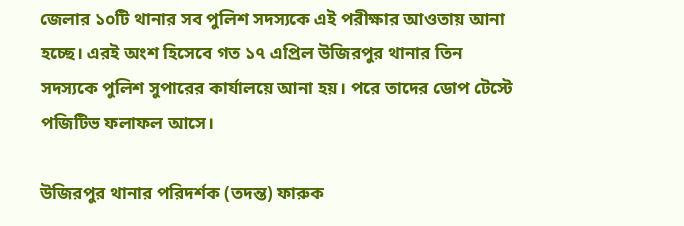জেলার ১০টি থানার সব পুলিশ সদস্যকে এই পরীক্ষার আওতায় আনা হচ্ছে। এরই অংশ হিসেবে গত ১৭ এপ্রিল উজিরপুর থানার তিন সদস্যকে পুলিশ সুপারের কার্যালয়ে আনা হয়। পরে তাদের ডোপ টেস্টে পজিটিভ ফলাফল আসে।

উজিরপুর থানার পরিদর্শক (তদন্ত) ফারুক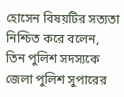হোসেন বিষয়টির সত্যতা নিশ্চিত করে বলেন, তিন পুলিশ সদস্যকে জেলা পুলিশ সুপারের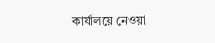কার্যালয়ে নেওয়া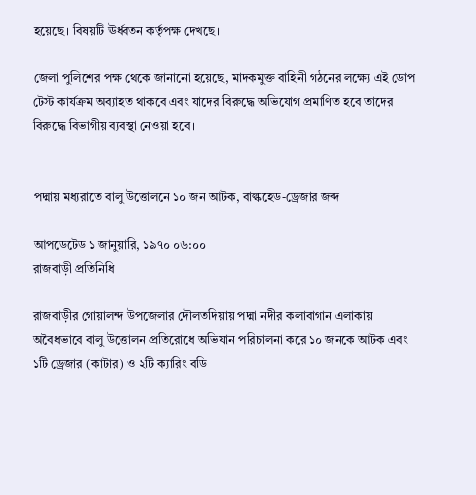হয়েছে। বিষয়টি ঊর্ধ্বতন কর্তৃপক্ষ দেখছে।

জেলা পুলিশের পক্ষ থেকে জানানো হয়েছে, মাদকমুক্ত বাহিনী গঠনের লক্ষ্যে এই ডোপ টেস্ট কার্যক্রম অব্যাহত থাকবে এবং যাদের বিরুদ্ধে অভিযোগ প্রমাণিত হবে তাদের বিরুদ্ধে বিভাগীয় ব্যবস্থা নেওয়া হবে।


পদ্মায় মধ্যরাতে বালু উত্তোলনে ১০ জন আটক, বাল্কহেড-ড্রেজার জব্দ

আপডেটেড ১ জানুয়ারি, ১৯৭০ ০৬:০০
রাজবাড়ী প্রতিনিধি

রাজবাড়ীর গোয়ালন্দ উপজেলার দৌলতদিয়ায় পদ্মা নদীর কলাবাগান এলাকায় অবৈধভাবে বালু উত্তোলন প্রতিরোধে অভিযান পরিচালনা করে ১০ জনকে আটক এবং ১টি ড্রেজার (কাটার) ও ২টি ক্যারিং বডি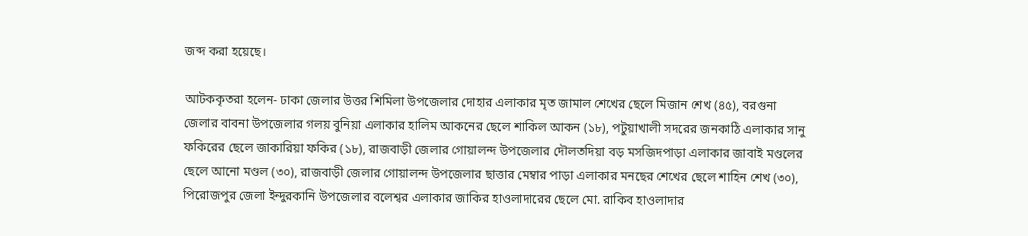জব্দ করা হয়েছে।

আটককৃতরা হলেন- ঢাকা জেলার উত্তর শিমিলা উপজেলার দোহার এলাকার মৃত জামাল শেখের ছেলে মিজান শেখ (৪৫), বরগুনা জেলার বাবনা উপজেলার গলয় বুনিয়া এলাকার হালিম আকনের ছেলে শাকিল আকন (১৮), পটুয়াখালী সদরের জনকাঠি এলাকার সানু ফকিরের ছেলে জাকারিয়া ফকির (১৮), রাজবাড়ী জেলার গোয়ালন্দ উপজেলার দৌলতদিয়া বড় মসজিদপাড়া এলাকার জাবাই মণ্ডলের ছেলে আনো মণ্ডল (৩০), রাজবাড়ী জেলার গোয়ালন্দ উপজেলার ছাত্তার মেম্বার পাড়া এলাকার মনছের শেখের ছেলে শাহিন শেখ (৩০), পিরোজপুর জেলা ইন্দুরকানি উপজেলার বলেশ্বর এলাকার জাকির হাওলাদারের ছেলে মো. রাকিব হাওলাদার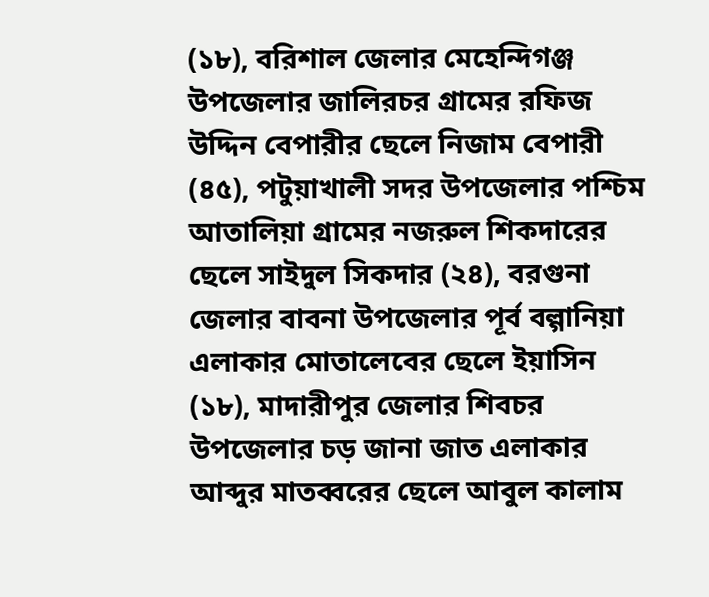(১৮), বরিশাল জেলার মেহেন্দিগঞ্জ উপজেলার জালিরচর গ্রামের রফিজ উদ্দিন বেপারীর ছেলে নিজাম বেপারী (৪৫), পটুয়াখালী সদর উপজেলার পশ্চিম আতালিয়া গ্রামের নজরুল শিকদারের ছেলে সাইদুল সিকদার (২৪), বরগুনা জেলার বাবনা উপজেলার পূর্ব বল্গানিয়া এলাকার মোতালেবের ছেলে ইয়াসিন (১৮), মাদারীপুর জেলার শিবচর উপজেলার চড় জানা জাত এলাকার আব্দুর মাতব্বরের ছেলে আবুল কালাম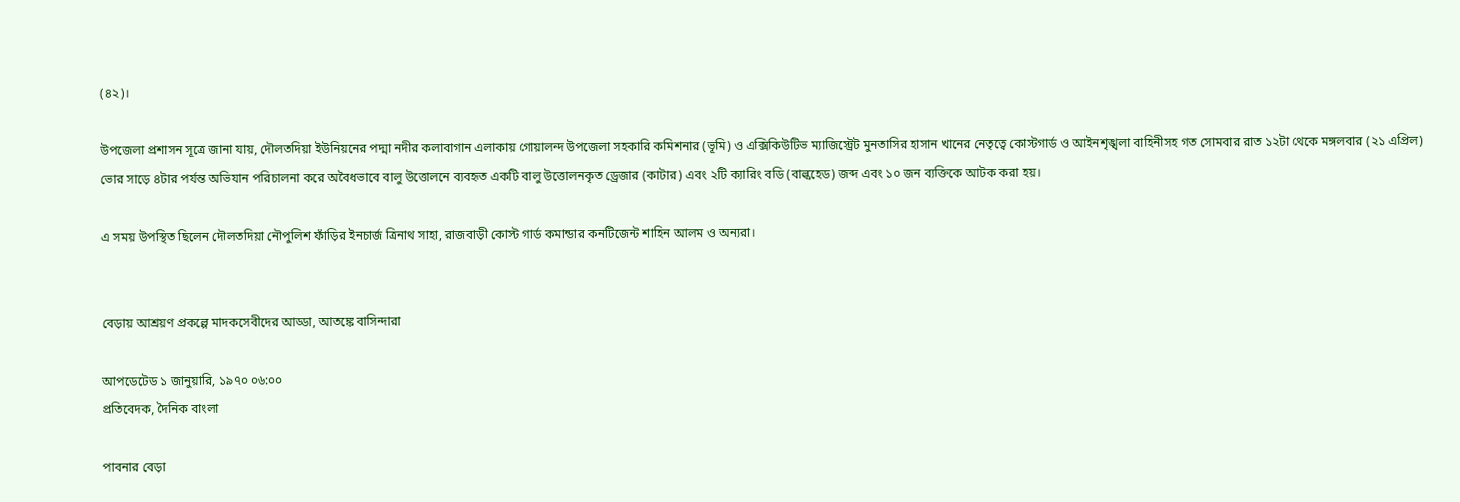(৪২)।

উপজেলা প্রশাসন সূত্রে জানা যায়, দৌলতদিয়া ইউনিয়নের পদ্মা নদীর কলাবাগান এলাকায় গোয়ালন্দ উপজেলা সহকারি কমিশনার (ভূমি) ও এক্সিকিউটিভ ম্যাজিস্ট্রেট মুনতাসির হাসান খানের নেতৃত্বে কোস্টগার্ড ও আইনশৃঙ্খলা বাহিনীসহ গত সোমবার রাত ১২টা থেকে মঙ্গলবার (২১ এপ্রিল) ভোর সাড়ে ৪টার পর্যন্ত অভিযান পরিচালনা করে অবৈধভাবে বালু উত্তোলনে ব্যবহৃত একটি বালু উত্তোলনকৃত ড্রেজার (কাটার) এবং ২টি ক্যারিং বডি (বাল্কহেড) জব্দ এবং ১০ জন ব্যক্তিকে আটক করা হয়।

এ সময় উপস্থিত ছিলেন দৌলতদিয়া নৌপুলিশ ফাঁড়ির ইনচার্জ ত্রিনাথ সাহা, রাজবাড়ী কোস্ট গার্ড কমান্ডার কনটিজেন্ট শাহিন আলম ও অন্যরা।


বেড়ায় আশ্রয়ণ প্রকল্পে মাদকসেবীদের আড্ডা, আতঙ্কে বাসিন্দারা

আপডেটেড ১ জানুয়ারি, ১৯৭০ ০৬:০০
প্রতিবেদক, দৈনিক বাংলা

পাবনার বেড়া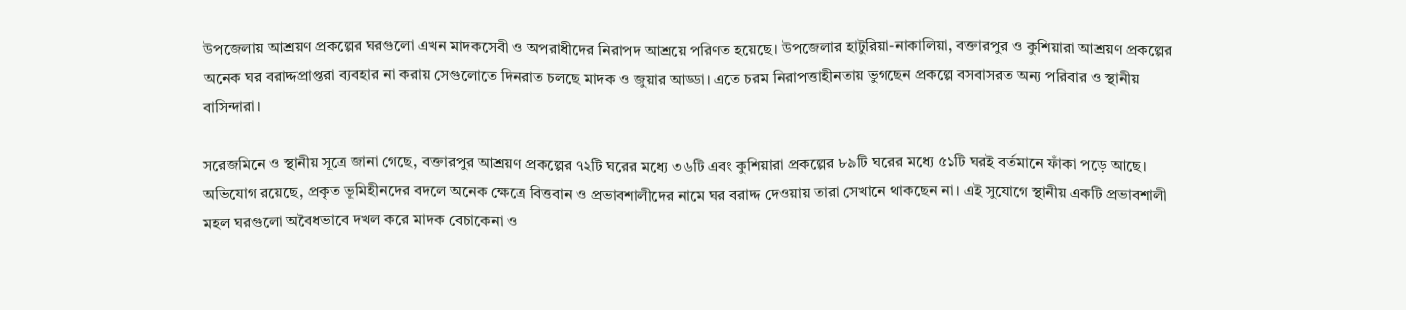উপজেলায় আশ্রয়ণ প্রকল্পের ঘরগুলো এখন মাদকসেবী ও অপরাধীদের নিরাপদ আশ্রয়ে পরিণত হয়েছে। উপজেলার হাটুরিয়া-নাকালিয়া, বক্তারপুর ও কুশিয়ারা আশ্রয়ণ প্রকল্পের অনেক ঘর বরাদ্দপ্রাপ্তরা ব্যবহার না করায় সেগুলোতে দিনরাত চলছে মাদক ও জুয়ার আড্ডা। এতে চরম নিরাপত্তাহীনতায় ভুগছেন প্রকল্পে বসবাসরত অন্য পরিবার ও স্থানীয় বাসিন্দারা।

সরেজমিনে ও স্থানীয় সূত্রে জানা গেছে, বক্তারপুর আশ্রয়ণ প্রকল্পের ৭২টি ঘরের মধ্যে ৩৬টি এবং কুশিয়ারা প্রকল্পের ৮৯টি ঘরের মধ্যে ৫১টি ঘরই বর্তমানে ফাঁকা পড়ে আছে। অভিযোগ রয়েছে, প্রকৃত ভূমিহীনদের বদলে অনেক ক্ষেত্রে বিত্তবান ও প্রভাবশালীদের নামে ঘর বরাদ্দ দেওয়ায় তারা সেখানে থাকছেন না। এই সুযোগে স্থানীয় একটি প্রভাবশালী মহল ঘরগুলো অবৈধভাবে দখল করে মাদক বেচাকেনা ও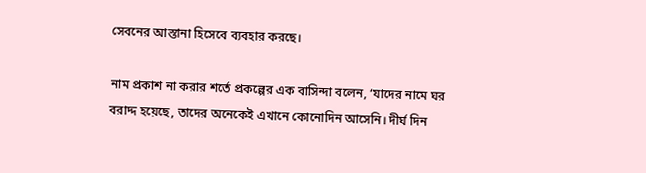সেবনের আস্তানা হিসেবে ব্যবহার করছে।

নাম প্রকাশ না করার শর্তে প্রকল্পের এক বাসিন্দা বলেন, ‘যাদের নামে ঘর বরাদ্দ হয়েছে, তাদের অনেকেই এখানে কোনোদিন আসেনি। দীর্ঘ দিন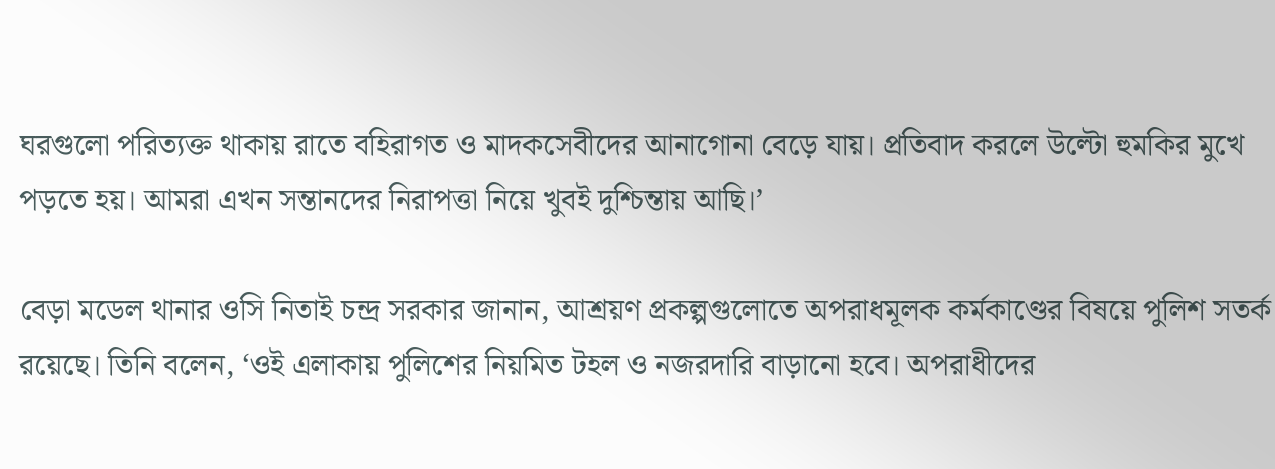ঘরগুলো পরিত্যক্ত থাকায় রাতে বহিরাগত ও মাদকসেবীদের আনাগোনা বেড়ে যায়। প্রতিবাদ করলে উল্টো হুমকির মুখে পড়তে হয়। আমরা এখন সন্তানদের নিরাপত্তা নিয়ে খুবই দুশ্চিন্তায় আছি।’

বেড়া মডেল থানার ওসি নিতাই চন্দ্র সরকার জানান, আশ্রয়ণ প্রকল্পগুলোতে অপরাধমূলক কর্মকাণ্ডের বিষয়ে পুলিশ সতর্ক রয়েছে। তিনি বলেন, ‘ওই এলাকায় পুলিশের নিয়মিত টহল ও নজরদারি বাড়ানো হবে। অপরাধীদের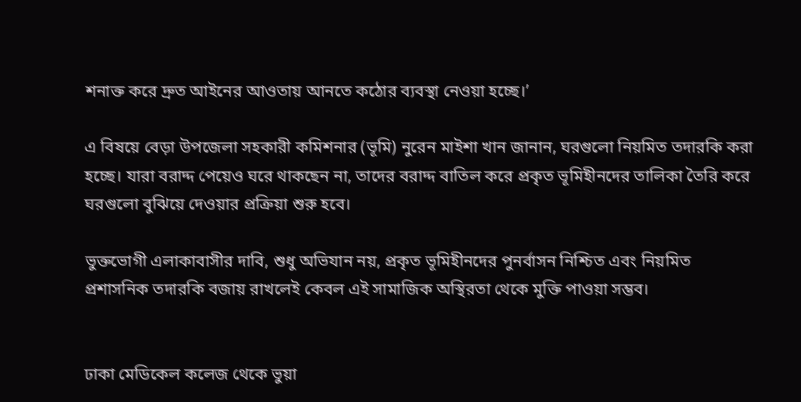শনাক্ত করে দ্রুত আইনের আওতায় আনতে কঠোর ব্যবস্থা নেওয়া হচ্ছে।’

এ বিষয়ে বেড়া উপজেলা সহকারী কমিশনার (ভূমি) নুরেন মাইশা খান জানান, ঘরগুলো নিয়মিত তদারকি করা হচ্ছে। যারা বরাদ্দ পেয়েও ঘরে থাকছেন না, তাদের বরাদ্দ বাতিল করে প্রকৃত ভূমিহীনদের তালিকা তৈরি করে ঘরগুলো বুঝিয়ে দেওয়ার প্রক্রিয়া শুরু হবে।

ভুক্তভোগী এলাকাবাসীর দাবি, শুধু অভিযান নয়, প্রকৃত ভূমিহীনদের পুনর্বাসন নিশ্চিত এবং নিয়মিত প্রশাসনিক তদারকি বজায় রাখলেই কেবল এই সামাজিক অস্থিরতা থেকে মুক্তি পাওয়া সম্ভব।


ঢাকা মেডিকেল কলেজ থেকে ভুয়া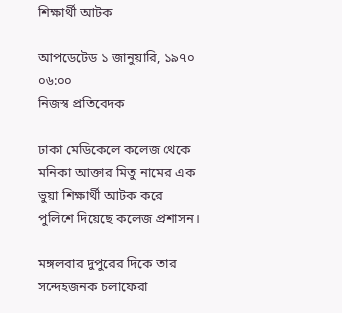শিক্ষার্থী আটক

আপডেটেড ১ জানুয়ারি, ১৯৭০ ০৬:০০
নিজস্ব প্রতিবেদক

ঢাকা মেডিকেলে কলেজ থেকে মনিকা আক্তার মিতু নামের এক ভুয়া শিক্ষার্থী আটক করে পুলিশে দিয়েছে কলেজ প্রশাসন।

মঙ্গলবার দুপুরের দিকে তার সন্দেহজনক চলাফেরা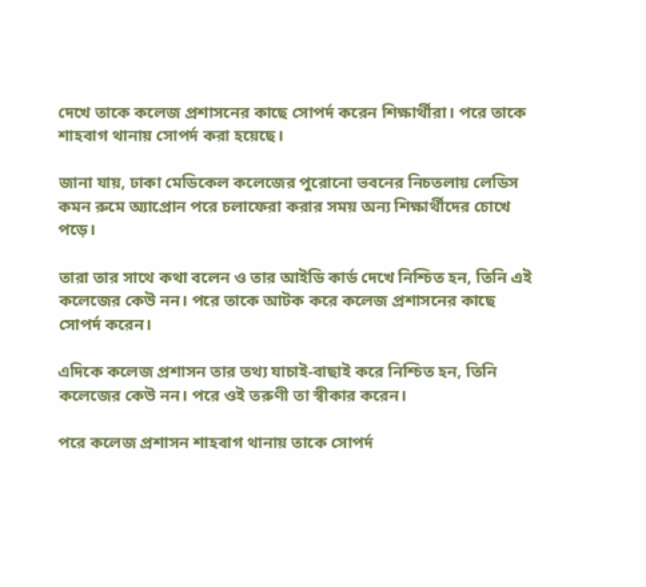দেখে তাকে কলেজ প্রশাসনের কাছে সোপর্দ করেন শিক্ষার্থীরা। পরে তাকে শাহবাগ থানায় সোপর্দ করা হয়েছে।

জানা যায়, ঢাকা মেডিকেল কলেজের পুরোনো ভবনের নিচতলায় লেডিস কমন রুমে অ্যাপ্রোন পরে চলাফেরা করার সময় অন্য শিক্ষার্থীদের চোখে পড়ে।

তারা তার সাথে কথা বলেন ও তার আইডি কার্ড দেখে নিশ্চিত হন, তিনি এই কলেজের কেউ নন। পরে তাকে আটক করে কলেজ প্রশাসনের কাছে সোপর্দ করেন।

এদিকে কলেজ প্রশাসন তার তথ্য যাচাই-বাছাই করে নিশ্চিত হন, তিনি কলেজের কেউ নন। পরে ওই তরুণী তা স্বীকার করেন।

পরে কলেজ প্রশাসন শাহবাগ থানায় তাকে সোপর্দ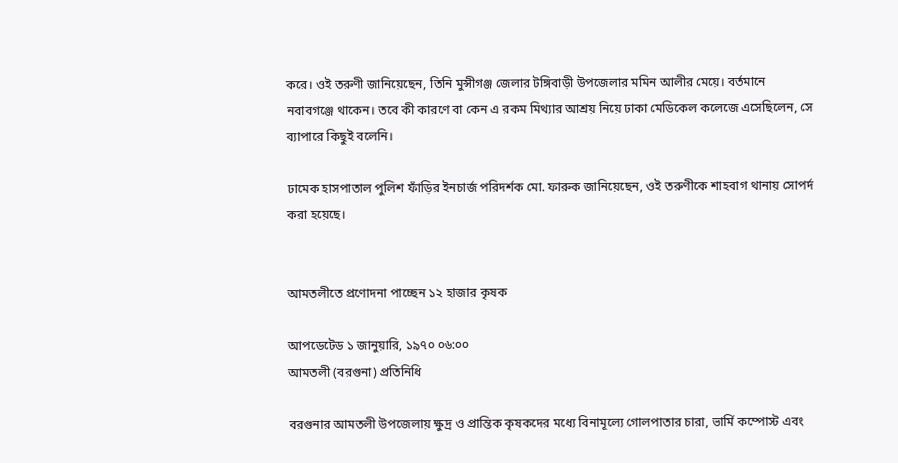করে। ওই তরুণী জানিয়েছেন, তিনি মুন্সীগঞ্জ জেলার টঙ্গিবাড়ী উপজেলার মমিন আলীর মেয়ে। বর্তমানে নবাবগঞ্জে থাকেন। তবে কী কারণে বা কেন এ রকম মিথ্যার আশ্রয় নিয়ে ঢাকা মেডিকেল কলেজে এসেছিলেন, সে ব্যাপারে কিছুই বলেনি।

ঢামেক হাসপাতাল পুলিশ ফাঁড়ির ইনচার্জ পরিদর্শক মো. ফারুক জানিয়েছেন, ওই তরুণীকে শাহবাগ থানায় সোপর্দ করা হয়েছে।


আমতলীতে প্রণোদনা পাচ্ছেন ১২ হাজার কৃষক

আপডেটেড ১ জানুয়ারি, ১৯৭০ ০৬:০০
আমতলী (বরগুনা) প্রতিনিধি

বরগুনার আমতলী উপজেলায় ক্ষুদ্র ও প্রান্তিক কৃষকদের মধ্যে বিনামূল্যে গোলপাতার চারা, ভার্মি কম্পোস্ট এবং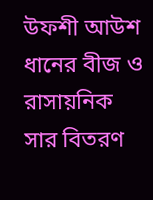উফশী আউশ ধানের বীজ ও রাসায়নিক সার বিতরণ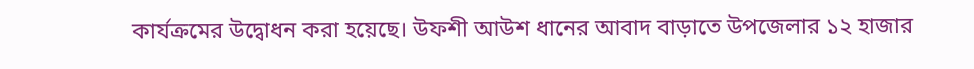কার্যক্রমের উদ্বোধন করা হয়েছে। উফশী আউশ ধানের আবাদ বাড়াতে উপজেলার ১২ হাজার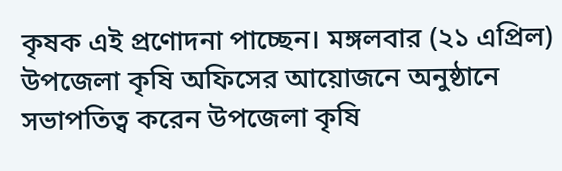কৃষক এই প্রণোদনা পাচ্ছেন। মঙ্গলবার (২১ এপ্রিল) উপজেলা কৃষি অফিসের আয়োজনে অনুষ্ঠানে সভাপতিত্ব করেন উপজেলা কৃষি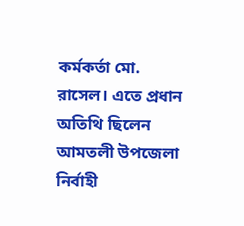কর্মকর্তা মো. রাসেল। এতে প্রধান অতিথি ছিলেন আমতলী উপজেলা নির্বাহী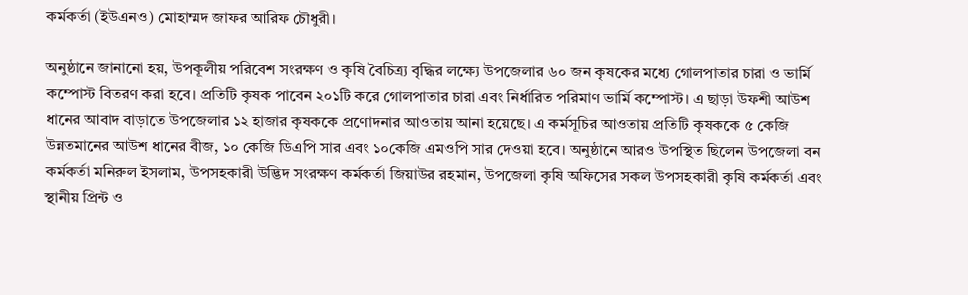কর্মকর্তা (ইউএনও) মোহাম্মদ জাফর আরিফ চৌধুরী।

অনুষ্ঠানে জানানো হয়, উপকূলীয় পরিবেশ সংরক্ষণ ও কৃষি বৈচিত্র্য বৃদ্ধির লক্ষ্যে উপজেলার ৬০ জন কৃষকের মধ্যে গোলপাতার চারা ও ভার্মি কম্পোস্ট বিতরণ করা হবে। প্রতিটি কৃষক পাবেন ২০১টি করে গোলপাতার চারা এবং নির্ধারিত পরিমাণ ভার্মি কম্পোস্ট। এ ছাড়া উফশী আউশ ধানের আবাদ বাড়াতে উপজেলার ১২ হাজার কৃষককে প্রণোদনার আওতায় আনা হয়েছে। এ কর্মসূচির আওতায় প্রতিটি কৃষককে ৫ কেজি উন্নতমানের আউশ ধানের বীজ, ১০ কেজি ডিএপি সার এবং ১০কেজি এমওপি সার দেওয়া হবে। অনুষ্ঠানে আরও উপস্থিত ছিলেন উপজেলা বন কর্মকর্তা মনিরুল ইসলাম, উপসহকারী উদ্ভিদ সংরক্ষণ কর্মকর্তা জিয়াউর রহমান, উপজেলা কৃষি অফিসের সকল উপসহকারী কৃষি কর্মকর্তা এবং স্থানীয় প্রিন্ট ও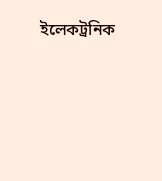ইলেকট্রনিক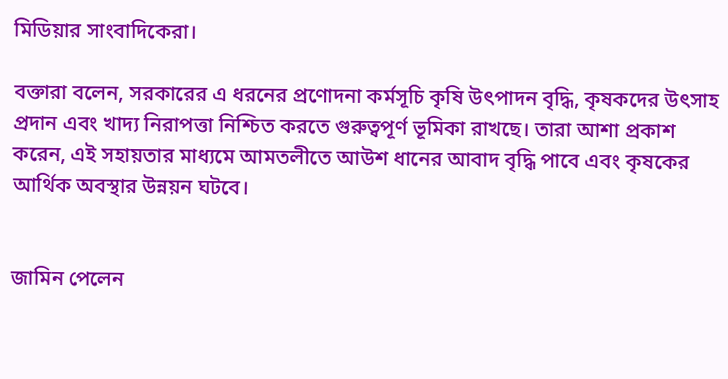মিডিয়ার সাংবাদিকেরা।

বক্তারা বলেন, সরকারের এ ধরনের প্রণোদনা কর্মসূচি কৃষি উৎপাদন বৃদ্ধি, কৃষকদের উৎসাহ প্রদান এবং খাদ্য নিরাপত্তা নিশ্চিত করতে গুরুত্বপূর্ণ ভূমিকা রাখছে। তারা আশা প্রকাশ করেন, এই সহায়তার মাধ্যমে আমতলীতে আউশ ধানের আবাদ বৃদ্ধি পাবে এবং কৃষকের আর্থিক অবস্থার উন্নয়ন ঘটবে।


জামিন পেলেন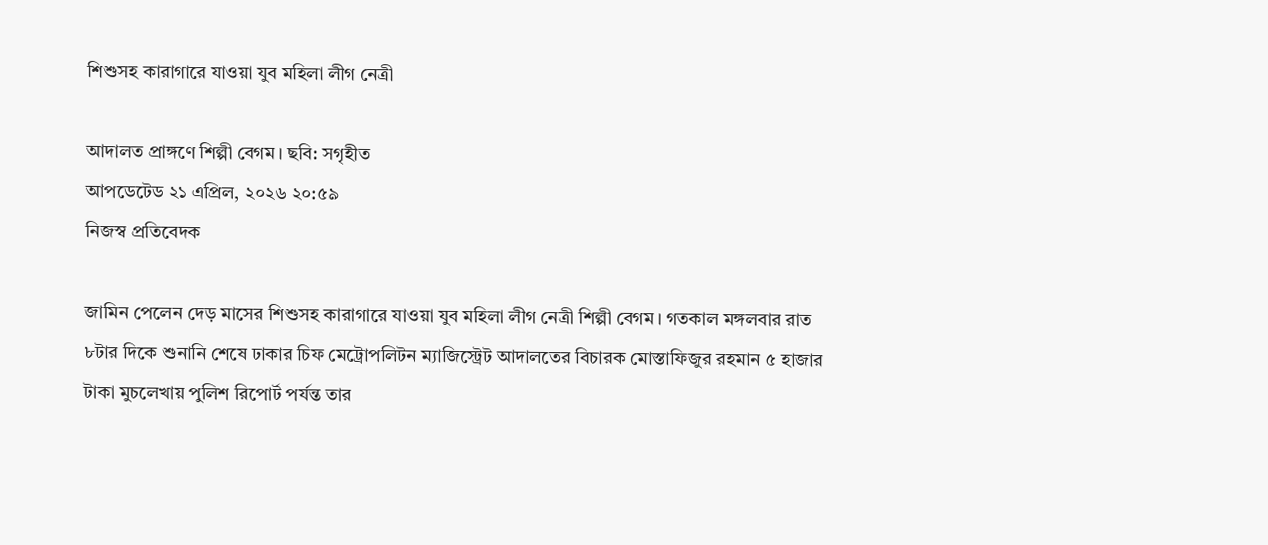শিশুসহ কারাগারে যাওয়া যুব মহিলা লীগ নেত্রী

আদালত প্রাঙ্গণে শিল্পী বেগম। ছবি: সগৃহীত
আপডেটেড ২১ এপ্রিল, ২০২৬ ২০:৫৯
নিজস্ব প্রতিবেদক

জামিন পেলেন দেড় মাসের শিশুসহ কারাগারে যাওয়া যুব মহিলা লীগ নেত্রী শিল্পী বেগম। গতকাল মঙ্গলবার রাত ৮টার দিকে শুনানি শেষে ঢাকার চিফ মেট্রোপলিটন ম্যাজিস্ট্রেট আদালতের বিচারক মোস্তাফিজুর রহমান ৫ হাজার টাকা মুচলেখায় পুলিশ রিপোর্ট পর্যন্ত তার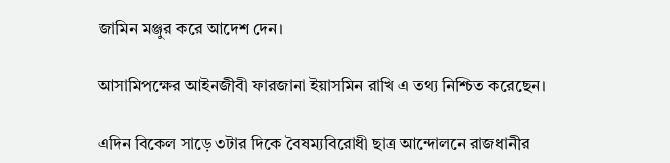জামিন মঞ্জুর করে আদেশ দেন।

আসামিপক্ষের আইনজীবী ফারজানা ইয়াসমিন রাখি এ তথ্য নিশ্চিত করেছেন।

এদিন বিকেল সাড়ে ৩টার দিকে বৈষম্যবিরোধী ছাত্র আন্দোলনে রাজধানীর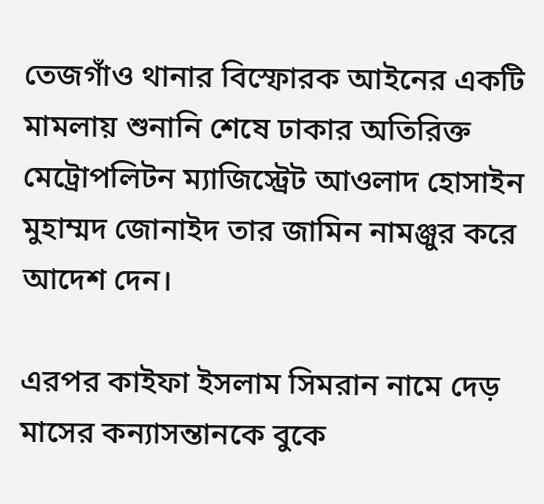তেজগাঁও থানার বিস্ফোরক আইনের একটি মামলায় শুনানি শেষে ঢাকার অতিরিক্ত মেট্রোপলিটন ম্যাজিস্ট্রেট আওলাদ হোসাইন মুহাম্মদ জোনাইদ তার জামিন নামঞ্জুর করে আদেশ দেন।

এরপর কাইফা ইসলাম সিমরান নামে দেড় মাসের কন্যাসন্তানকে বুকে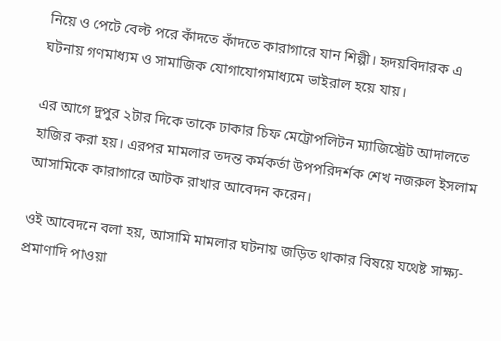নিয়ে ও পেটে বেল্ট পরে কাঁদতে কাঁদতে কারাগারে যান শিল্পী। হৃদয়বিদারক এ ঘটনায় গণমাধ্যম ও সামাজিক যোগাযোগমাধ্যমে ভাইরাল হয়ে যায়।

এর আগে দুপুর ২টার দিকে তাকে ঢাকার চিফ মেট্রোপলিটন ম্যাজিস্ট্রেট আদালতে হাজির করা হয়। এরপর মামলার তদন্ত কর্মকর্তা উপপরিদর্শক শেখ নজরুল ইসলাম আসামিকে কারাগারে আটক রাখার আবেদন করেন।

ওই আবেদনে বলা হয়, আসামি মামলার ঘটনায় জড়িত থাকার বিষয়ে যথেষ্ট সাক্ষ্য-প্রমাণাদি পাওয়া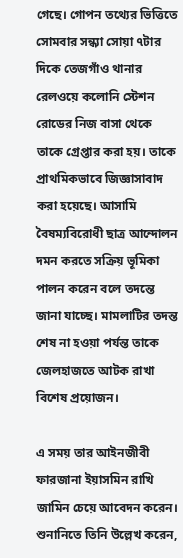গেছে। গোপন তথ্যের ভিত্তিতে সোমবার সন্ধ্যা সোয়া ৭টার দিকে তেজগাঁও থানার রেলওয়ে কলোনি স্টেশন রোডের নিজ বাসা থেকে তাকে গ্রেপ্তার করা হয়। তাকে প্রাথমিকভাবে জিজ্ঞাসাবাদ করা হয়েছে। আসামি বৈষম্যবিরোধী ছাত্র আন্দোলন দমন করতে সক্রিয় ভূমিকা পালন করেন বলে তদন্তে জানা যাচ্ছে। মামলাটির তদন্ত শেষ না হওয়া পর্যন্ত তাকে জেলহাজতে আটক রাখা বিশেষ প্রয়োজন।

এ সময় তার আইনজীবী ফারজানা ইয়াসমিন রাখি জামিন চেয়ে আবেদন করেন। শুনানিতে তিনি উল্লেখ করেন,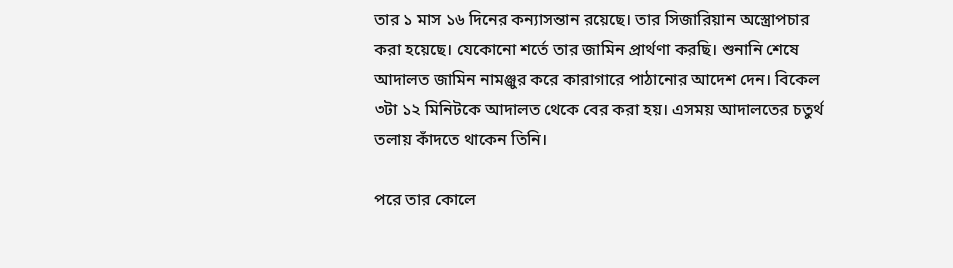তার ১ মাস ১৬ দিনের কন্যাসন্তান রয়েছে। তার সিজারিয়ান অস্ত্রোপচার করা হয়েছে। যেকোনো শর্তে তার জামিন প্রার্থণা করছি। শুনানি শেষে আদালত জামিন নামঞ্জুর করে কারাগারে পাঠানোর আদেশ দেন। বিকেল ৩টা ১২ মিনিটকে আদালত থেকে বের করা হয়। এসময় আদালতের চতুর্থ তলায় কাঁদতে থাকেন তিনি।

পরে তার কোলে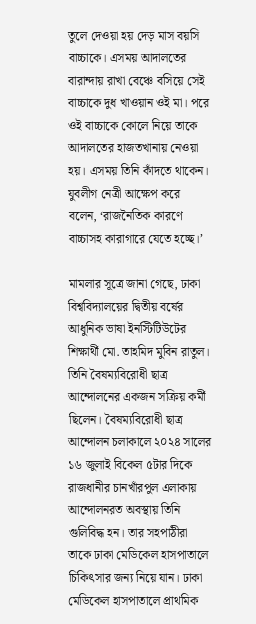তুলে দেওয়া হয় দেড় মাস বয়সি বাচ্চাকে। এসময় আদালতের বারান্দায় রাখা বেঞ্চে বসিয়ে সেই বাচ্চাকে দুধ খাওয়ান ওই মা। পরে ওই বাচ্চাকে কোলে নিয়ে তাকে আদালতের হাজতখানায় নেওয়া হয়। এসময় তিনি কাঁদতে থাকেন। যুবলীগ নেত্রী আক্ষেপ করে বলেন, ‘রাজনৈতিক কারণে বাচ্চাসহ কারাগারে যেতে হচ্ছে।’

মামলার সূত্রে জানা গেছে, ঢাকা বিশ্ববিদ্যালয়ের দ্বিতীয় বর্ষের আধুনিক ভাষা ইনস্টিটিউটের শিক্ষার্থী মো. তাহমিদ মুবিন রাতুল। তিনি বৈষম্যবিরোধী ছাত্র আন্দোলনের একজন সক্রিয় কর্মী ছিলেন। বৈষম্যবিরোধী ছাত্র আন্দোলন চলাকালে ২০২৪ সালের ১৬ জুলাই বিকেল ৫টার দিকে রাজধানীর চানখাঁরপুল এলাকায় আন্দোলনরত অবস্থায় তিনি গুলিবিদ্ধ হন। তার সহপাঠীরা তাকে ঢাকা মেডিকেল হাসপাতালে চিকিৎসার জন্য নিয়ে যান। ঢাকা মেডিকেল হাসপাতালে প্রাথমিক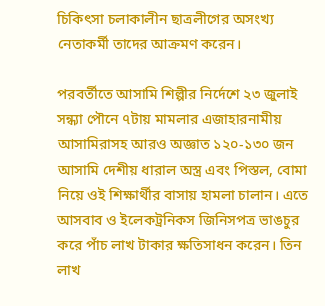চিকিৎসা চলাকালীন ছাত্রলীগের অসংখ্য নেতাকর্মী তাদের আক্রমণ করেন।

পরবর্তীতে আসামি শিল্পীর নির্দেশে ২৩ জুলাই সন্ধ্যা পৌনে ৭টায় মামলার এজাহারনামীয় আসামিরাসহ আরও অজ্ঞাত ১২০-১৩০ জন আসামি দেশীয় ধারাল অস্ত্র এবং পিস্তল, বোমা নিয়ে ওই শিক্ষার্থীর বাসায় হামলা চালান। এতে আসবাব ও ইলেকট্রনিকস জিনিসপত্র ভাঙচুর করে পাঁচ লাখ টাকার ক্ষতিসাধন করেন। তিন লাখ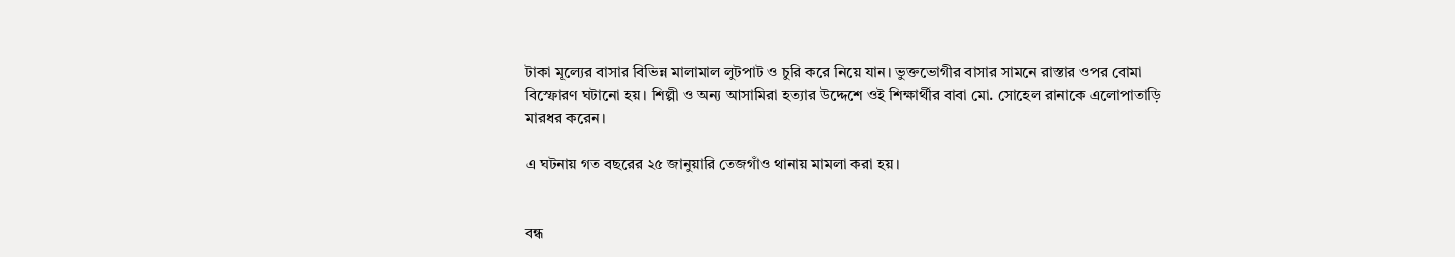টাকা মূল্যের বাসার বিভিন্ন মালামাল লুটপাট ও চুরি করে নিয়ে যান। ভুক্তভোগীর বাসার সামনে রাস্তার ওপর বোমা বিস্ফোরণ ঘটানো হয়। শিল্পী ও অন্য আসামিরা হত্যার উদ্দেশে ওই শিক্ষার্থীর বাবা মো. সোহেল রানাকে এলোপাতাড়ি মারধর করেন।

এ ঘটনায় গত বছরের ২৫ জানুয়ারি তেজগাঁও থানায় মামলা করা হয়।


বন্ধ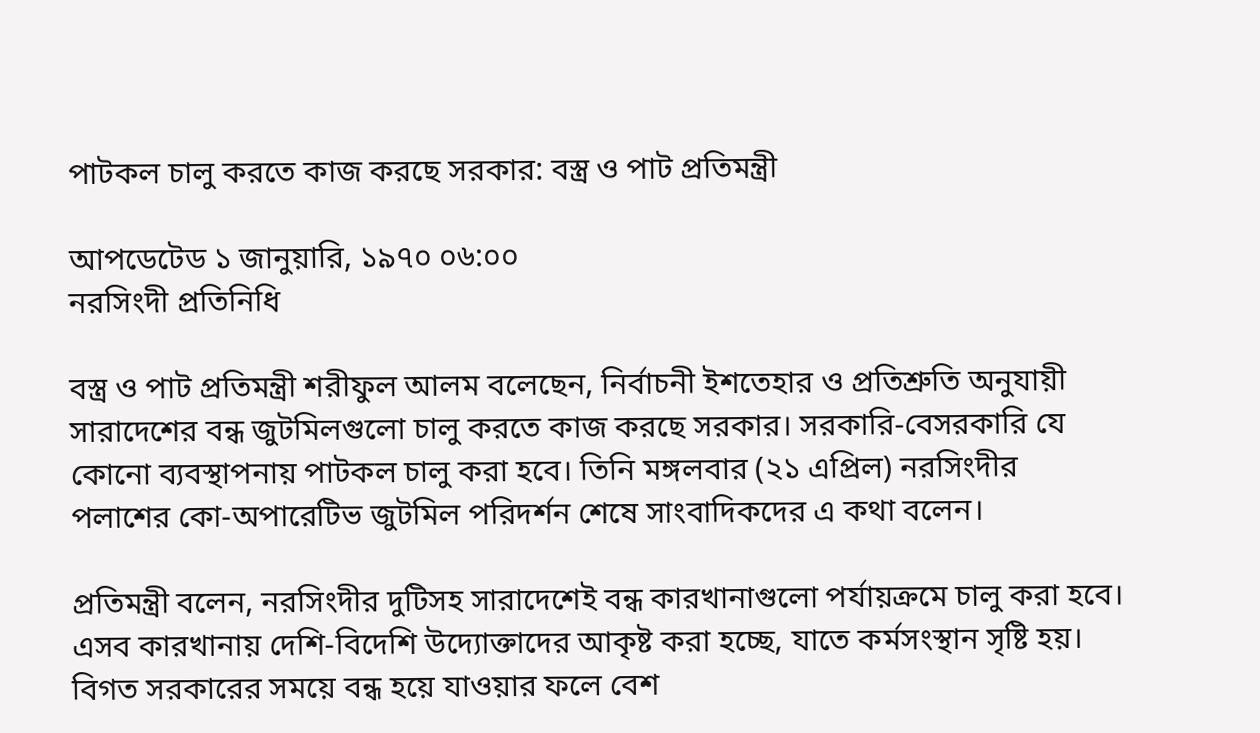পাটকল চালু করতে কাজ করছে সরকার: বস্ত্র ও পাট প্রতিমন্ত্রী

আপডেটেড ১ জানুয়ারি, ১৯৭০ ০৬:০০
নরসিংদী প্রতিনিধি

বস্ত্র ও পাট প্রতিমন্ত্রী শরীফুল আলম বলেছেন, নির্বাচনী ইশতেহার ও প্রতিশ্রুতি অনুযায়ী সারাদেশের বন্ধ জুটমিলগুলো চালু করতে কাজ করছে সরকার। সরকারি-বেসরকারি যে কোনো ব্যবস্থাপনায় পাটকল চালু করা হবে। তিনি মঙ্গলবার (২১ এপ্রিল) নরসিংদীর পলাশের কো-অপারেটিভ জুটমিল পরিদর্শন শেষে সাংবাদিকদের এ কথা বলেন।

প্রতিমন্ত্রী বলেন, নরসিংদীর দুটিসহ সারাদেশেই বন্ধ কারখানাগুলো পর্যায়ক্রমে চালু করা হবে। এসব কারখানায় দেশি-বিদেশি উদ্যোক্তাদের আকৃষ্ট করা হচ্ছে, যাতে কর্মসংস্থান সৃষ্টি হয়। বিগত সরকারের সময়ে বন্ধ হয়ে যাওয়ার ফলে বেশ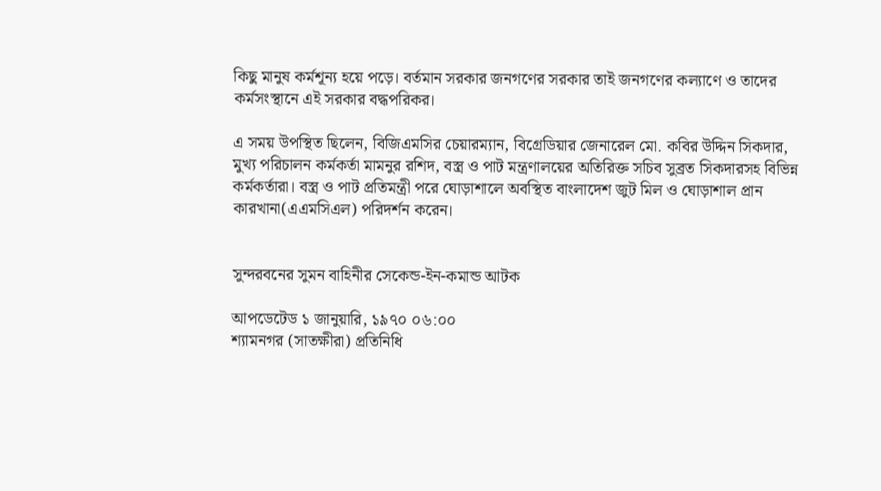কিছু মানুষ কর্মশূন্য হয়ে পড়ে। বর্তমান সরকার জনগণের সরকার তাই জনগণের কল্যাণে ও তাদের কর্মসংস্থানে এই সরকার বদ্ধপরিকর।

এ সময় উপস্থিত ছিলেন, বিজিএমসির চেয়ারম্যান, বিগ্রেডিয়ার জেনারেল মো. কবির উদ্দিন সিকদার, মুখ্য পরিচালন কর্মকর্তা মামনুর রশিদ, বস্ত্র ও পাট মন্ত্রণালয়ের অতিরিক্ত সচিব সুব্রত সিকদারসহ বিভিন্ন কর্মকর্তারা। বস্ত্র ও পাট প্রতিমন্ত্রী পরে ঘোড়াশালে অবস্থিত বাংলাদেশ জুট মিল ও ঘোড়াশাল প্রান কারখানা(এএমসিএল) পরিদর্শন করেন।


সুন্দরবনের সুমন বাহিনীর সেকেন্ড-ইন-কমান্ড আটক

আপডেটেড ১ জানুয়ারি, ১৯৭০ ০৬:০০
শ্যামনগর (সাতক্ষীরা) প্রতিনিধি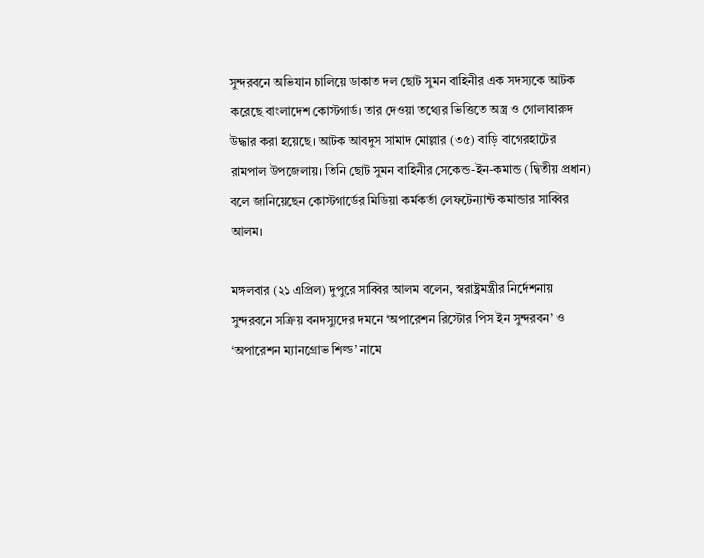সুন্দরবনে অভিযান চালিয়ে ডাকাত দল ছোট সুমন বাহিনীর এক সদস্যকে আটক করেছে বাংলাদেশ কোস্টগার্ড। তার দেওয়া তথ্যের ভিত্তিতে অস্ত্র ও গোলাবারুদ উদ্ধার করা হয়েছে। আটক আবদুস সামাদ মোল্লার (৩৫) বাড়ি বাগেরহাটের রামপাল উপজেলায়। তিনি ছোট সুমন বাহিনীর সেকেন্ড-ইন-কমান্ড (দ্বিতীয় প্রধান) বলে জানিয়েছেন কোস্টগার্ডের মিডিয়া কর্মকর্তা লেফটেন্যান্ট কমান্ডার সাব্বির আলম।

মঙ্গলবার (২১ এপ্রিল) দুপুরে সাব্বির আলম বলেন, স্বরাষ্ট্রমন্ত্রীর নির্দেশনায় সুন্দরবনে সক্রিয় বনদস্যুদের দমনে ‘অপারেশন রিস্টোর পিস ইন সুন্দরবন’ ও ‘অপারেশন ম্যানগ্রোভ শিল্ড’ নামে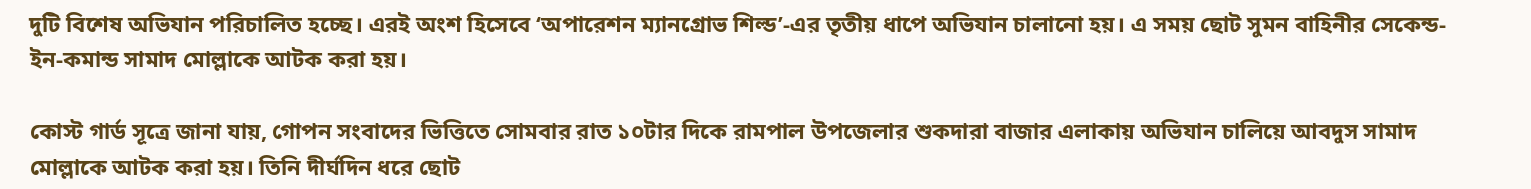দুটি বিশেষ অভিযান পরিচালিত হচ্ছে। এরই অংশ হিসেবে ‘অপারেশন ম্যানগ্রোভ শিল্ড’-এর তৃতীয় ধাপে অভিযান চালানো হয়। এ সময় ছোট সুমন বাহিনীর সেকেন্ড-ইন-কমান্ড সামাদ মোল্লাকে আটক করা হয়।

কোস্ট গার্ড সূত্রে জানা যায়, গোপন সংবাদের ভিত্তিতে সোমবার রাত ১০টার দিকে রামপাল উপজেলার শুকদারা বাজার এলাকায় অভিযান চালিয়ে আবদুস সামাদ মোল্লাকে আটক করা হয়। তিনি দীর্ঘদিন ধরে ছোট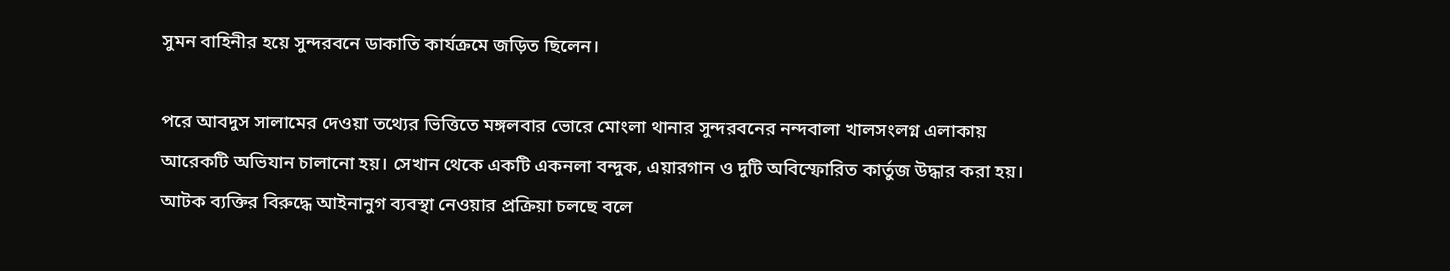সুমন বাহিনীর হয়ে সুন্দরবনে ডাকাতি কার্যক্রমে জড়িত ছিলেন।

পরে আবদুস সালামের দেওয়া তথ্যের ভিত্তিতে মঙ্গলবার ভোরে মোংলা থানার সুন্দরবনের নন্দবালা খালসংলগ্ন এলাকায় আরেকটি অভিযান চালানো হয়। সেখান থেকে একটি একনলা বন্দুক, এয়ারগান ও দুটি অবিস্ফোরিত কার্তুজ উদ্ধার করা হয়। আটক ব্যক্তির বিরুদ্ধে আইনানুগ ব্যবস্থা নেওয়ার প্রক্রিয়া চলছে বলে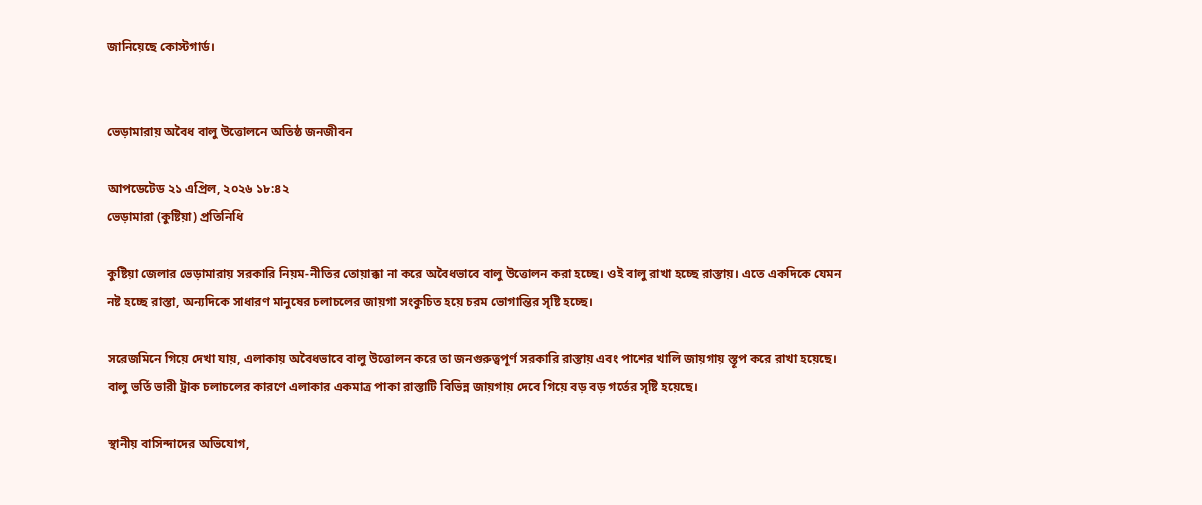জানিয়েছে কোস্টগার্ড।


ভেড়ামারায় অবৈধ বালু উত্তোলনে অতিষ্ঠ জনজীবন

আপডেটেড ২১ এপ্রিল, ২০২৬ ১৮:৪২
ভেড়ামারা (কুষ্টিয়া) প্রতিনিধি

কুষ্টিয়া জেলার ভেড়ামারায় সরকারি নিয়ম-নীতির তোয়াক্কা না করে অবৈধভাবে বালু উত্তোলন করা হচ্ছে। ওই বালু রাখা হচ্ছে রাস্তায়। এতে একদিকে যেমন নষ্ট হচ্ছে রাস্তা, অন্যদিকে সাধারণ মানুষের চলাচলের জায়গা সংকুচিত হয়ে চরম ভোগান্তির সৃষ্টি হচ্ছে।

সরেজমিনে গিয়ে দেখা যায়, এলাকায় অবৈধভাবে বালু উত্তোলন করে তা জনগুরুত্বপূর্ণ সরকারি রাস্তায় এবং পাশের খালি জায়গায় স্তূপ করে রাখা হয়েছে। বালু ভর্তি ভারী ট্রাক চলাচলের কারণে এলাকার একমাত্র পাকা রাস্তাটি বিভিন্ন জায়গায় দেবে গিয়ে বড় বড় গর্তের সৃষ্টি হয়েছে।

স্থানীয় বাসিন্দাদের অভিযোগ,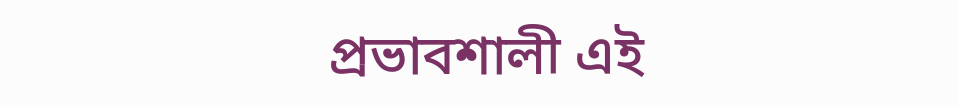প্রভাবশালী এই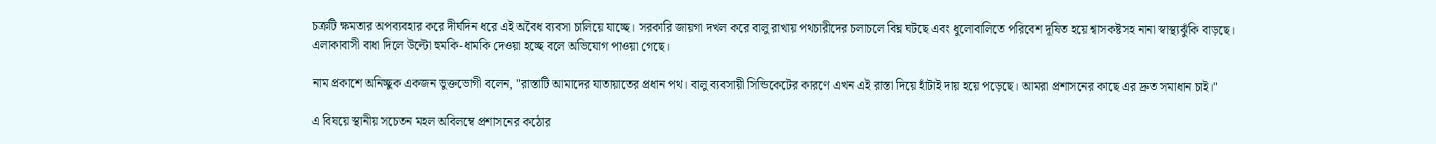চক্রটি ক্ষমতার অপব্যবহার করে দীর্ঘদিন ধরে এই অবৈধ ব্যবসা চালিয়ে যাচ্ছে। সরকারি জায়গা দখল করে বালু রাখায় পথচারীদের চলাচলে বিঘ্ন ঘটছে এবং ধুলোবালিতে পরিবেশ দূষিত হয়ে শ্বাসকষ্টসহ নানা স্বাস্থ্যঝুঁকি বাড়ছে। এলাকাবাসী বাধা দিলে উল্টো হুমকি-ধামকি দেওয়া হচ্ছে বলে অভিযোগ পাওয়া গেছে।

নাম প্রকাশে অনিচ্ছুক একজন ভুক্তভোগী বলেন, "রাস্তাটি আমাদের যাতায়াতের প্রধান পথ। বালু ব্যবসায়ী সিন্ডিকেটের কারণে এখন এই রাস্তা দিয়ে হাঁটাই দায় হয়ে পড়েছে। আমরা প্রশাসনের কাছে এর দ্রুত সমাধান চাই।"

এ বিষয়ে স্থানীয় সচেতন মহল অবিলম্বে প্রশাসনের কঠোর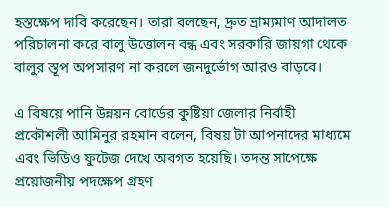হস্তক্ষেপ দাবি করেছেন। তারা বলছেন, দ্রুত ভ্রাম্যমাণ আদালত পরিচালনা করে বালু উত্তোলন বন্ধ এবং সরকারি জায়গা থেকে বালুর স্তূপ অপসারণ না করলে জনদুর্ভোগ আরও বাড়বে।

এ বিষয়ে পানি উন্নয়ন বোর্ডের কুষ্টিয়া জেলার নির্বাহী প্রকৌশলী আমিনুর রহমান বলেন, বিষয় টা আপনাদের মাধ্যমে এবং ভিডিও ফুটেজ দেখে অবগত হয়েছি। তদন্ত সাপেক্ষে প্রয়োজনীয় পদক্ষেপ গ্রহণ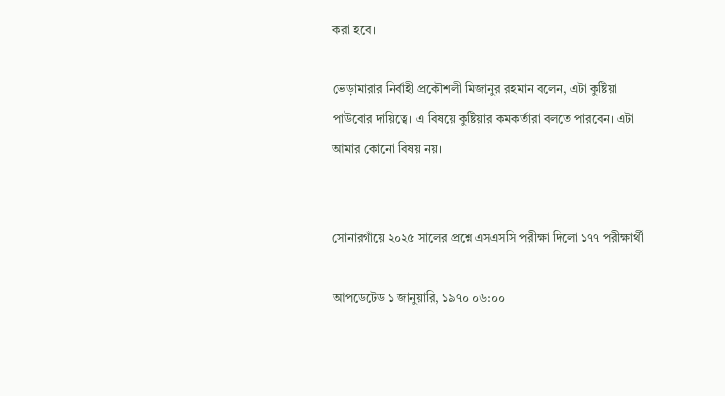করা হবে।

ভেড়ামারার নির্বাহী প্রকৌশলী মিজানুর রহমান বলেন, এটা কুষ্টিয়া পাউবোর দায়িত্বে। এ বিষয়ে কুষ্টিয়ার কমকর্তারা বলতে পারবেন। এটা আমার কোনো বিষয় নয়।


সোনারগাঁয়ে ২০২৫ সালের প্রশ্নে এসএসসি পরীক্ষা দিলো ১৭৭ পরীক্ষার্থী

আপডেটেড ১ জানুয়ারি, ১৯৭০ ০৬:০০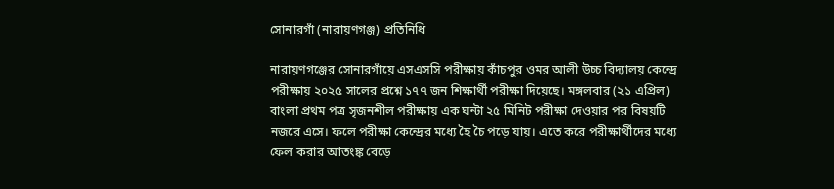সোনারগাঁ (নারায়ণগঞ্জ) প্রতিনিধি

নারায়ণগঞ্জের সোনারগাঁয়ে এসএসসি পরীক্ষায় কাঁচপুর ওমর আলী উচ্চ বিদ্যালয় কেন্দ্রে পরীক্ষায় ২০২৫ সালের প্রশ্নে ১৭৭ জন শিক্ষার্থী পরীক্ষা দিয়েছে। মঙ্গলবার (২১ এপ্রিল) বাংলা প্রথম পত্র সৃজনশীল পরীক্ষায় এক ঘন্টা ২৫ মিনিট পরীক্ষা দেওয়ার পর বিষয়টি নজরে এসে। ফলে পরীক্ষা কেন্দ্রের মধ্যে হৈ চৈ পড়ে যায়। এতে করে পরীক্ষার্থীদের মধ্যে ফেল করার আতংঙ্ক বেড়ে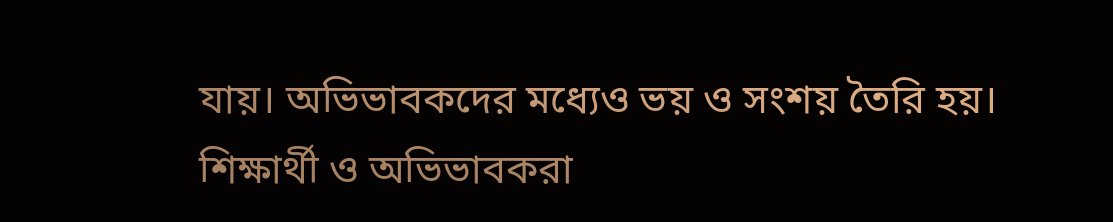যায়। অভিভাবকদের মধ্যেও ভয় ও সংশয় তৈরি হয়। শিক্ষার্থী ও অভিভাবকরা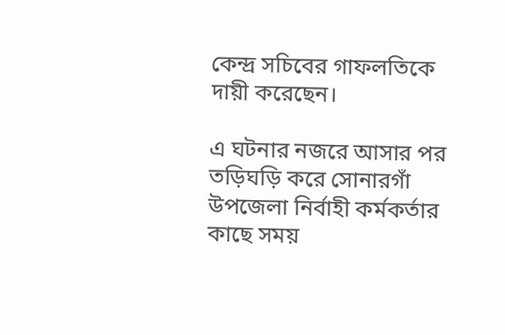কেন্দ্র সচিবের গাফলতিকে দায়ী করেছেন।

এ ঘটনার নজরে আসার পর তড়িঘড়ি করে সোনারগাঁ উপজেলা নির্বাহী কর্মকর্তার কাছে সময়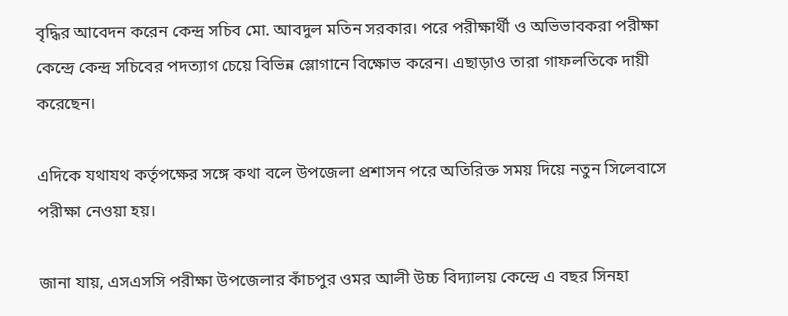বৃদ্ধির আবেদন করেন কেন্দ্র সচিব মো. আবদুল মতিন সরকার। পরে পরীক্ষার্থী ও অভিভাবকরা পরীক্ষা কেন্দ্রে কেন্দ্র সচিবের পদত্যাগ চেয়ে বিভিন্ন স্লোগানে বিক্ষোভ করেন। এছাড়াও তারা গাফলতিকে দায়ী করেছেন।

এদিকে যথাযথ কর্তৃপক্ষের সঙ্গে কথা বলে উপজেলা প্রশাসন পরে অতিরিক্ত সময় দিয়ে নতুন সিলেবাসে পরীক্ষা নেওয়া হয়।

জানা যায়, এসএসসি পরীক্ষা উপজেলার কাঁচপুর ওমর আলী উচ্চ বিদ্যালয় কেন্দ্রে এ বছর সিনহা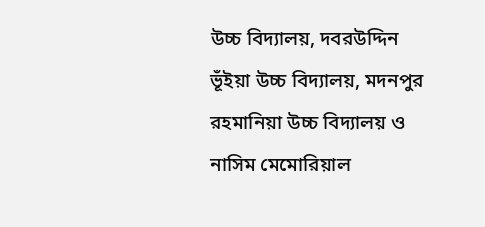উচ্চ বিদ্যালয়, দবরউদ্দিন ভূঁইয়া উচ্চ বিদ্যালয়, মদনপুর রহমানিয়া উচ্চ বিদ্যালয় ও নাসিম মেমোরিয়াল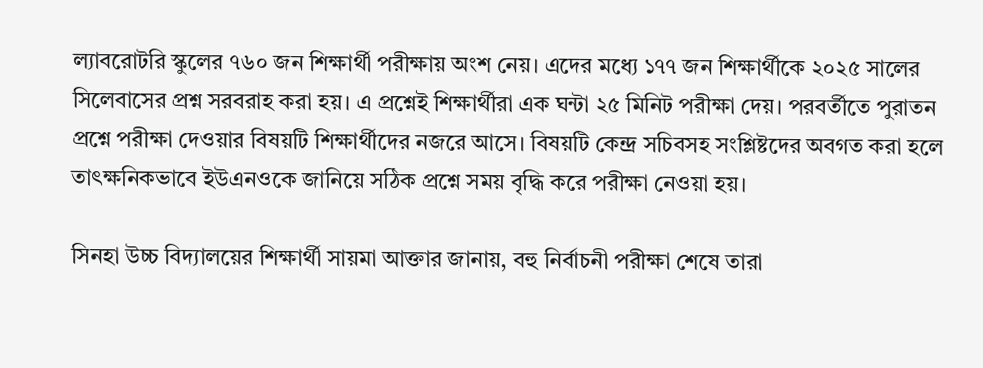ল্যাবরোটরি স্কুলের ৭৬০ জন শিক্ষার্থী পরীক্ষায় অংশ নেয়। এদের মধ্যে ১৭৭ জন শিক্ষার্থীকে ২০২৫ সালের সিলেবাসের প্রশ্ন সরবরাহ করা হয়। এ প্রশ্নেই শিক্ষার্থীরা এক ঘন্টা ২৫ মিনিট পরীক্ষা দেয়। পরবর্তীতে পুরাতন প্রশ্নে পরীক্ষা দেওয়ার বিষয়টি শিক্ষার্থীদের নজরে আসে। বিষয়টি কেন্দ্র সচিবসহ সংশ্লিষ্টদের অবগত করা হলে তাৎক্ষনিকভাবে ইউএনওকে জানিয়ে সঠিক প্রশ্নে সময় বৃদ্ধি করে পরীক্ষা নেওয়া হয়।

সিনহা উচ্চ বিদ্যালয়ের শিক্ষার্থী সায়মা আক্তার জানায়, বহু নির্বাচনী পরীক্ষা শেষে তারা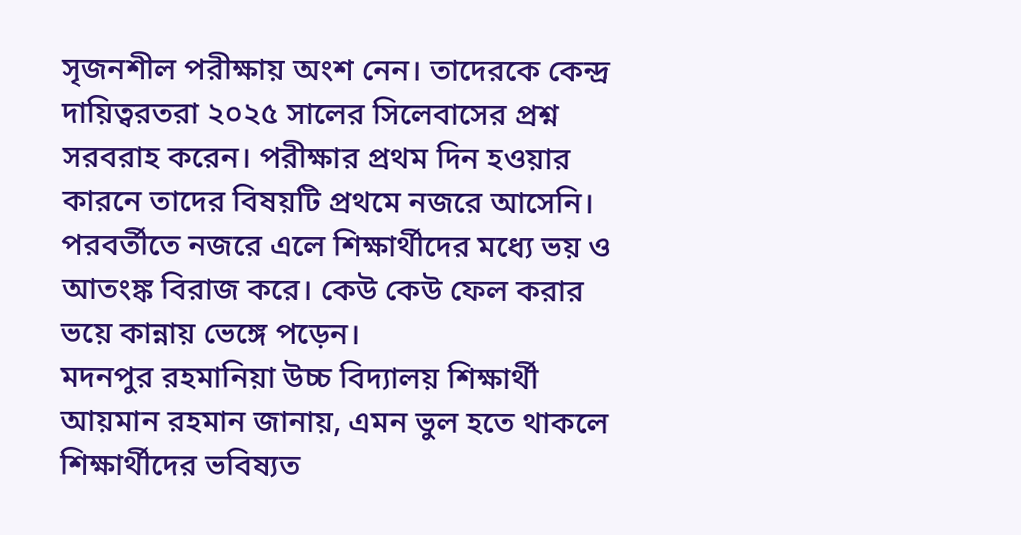সৃজনশীল পরীক্ষায় অংশ নেন। তাদেরকে কেন্দ্র দায়িত্বরতরা ২০২৫ সালের সিলেবাসের প্রশ্ন সরবরাহ করেন। পরীক্ষার প্রথম দিন হওয়ার কারনে তাদের বিষয়টি প্রথমে নজরে আসেনি। পরবর্তীতে নজরে এলে শিক্ষার্থীদের মধ্যে ভয় ও আতংঙ্ক বিরাজ করে। কেউ কেউ ফেল করার ভয়ে কান্নায় ভেঙ্গে পড়েন।
মদনপুর রহমানিয়া উচ্চ বিদ্যালয় শিক্ষার্থী আয়মান রহমান জানায়, এমন ভুল হতে থাকলে শিক্ষার্থীদের ভবিষ্যত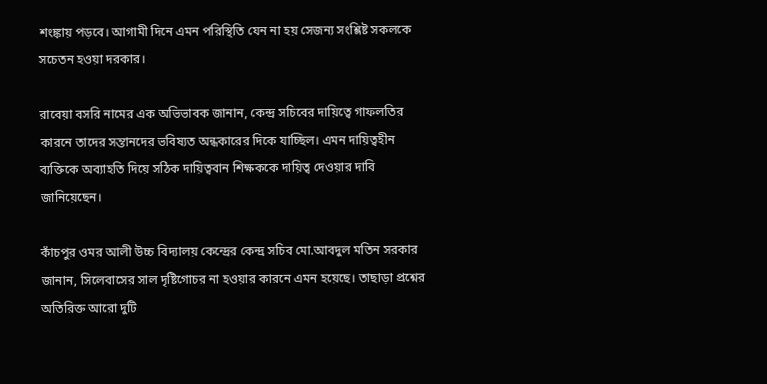শংঙ্কায় পড়বে। আগামী দিনে এমন পরিস্থিতি যেন না হয় সেজন্য সংশ্লিষ্ট সকলকে সচেতন হওয়া দরকার।

রাবেয়া বসরি নামের এক অভিভাবক জানান, কেন্দ্র সচিবের দায়িত্বে গাফলতির কারনে তাদের সন্তানদের ভবিষ্যত অন্ধকারের দিকে যাচ্ছিল। এমন দায়িত্বহীন ব্যক্তিকে অব্যাহতি দিয়ে সঠিক দায়িত্ববান শিক্ষককে দায়িত্ব দেওয়ার দাবি জানিয়েছেন।

কাঁচপুর ওমর আলী উচ্চ বিদ্যালয় কেন্দ্রের কেন্দ্র সচিব মো.আবদুল মতিন সরকার জানান, সিলেবাসের সাল দৃষ্টিগোচর না হওয়ার কারনে এমন হয়েছে। তাছাড়া প্রশ্নের অতিরিক্ত আরো দুটি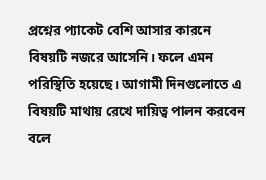প্রশ্নের প্যাকেট বেশি আসার কারনে বিষয়টি নজরে আসেনি। ফলে এমন পরিস্থিতি হয়েছে। আগামী দিনগুলোতে এ বিষয়টি মাথায় রেখে দায়িত্ব পালন করবেন বলে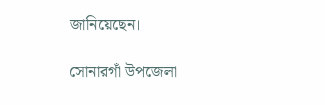জানিয়েছেন।

সোনারগাঁ উপজেলা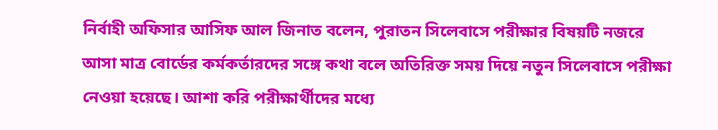নির্বাহী অফিসার আসিফ আল জিনাত বলেন, পুরাতন সিলেবাসে পরীক্ষার বিষয়টি নজরে আসা মাত্র বোর্ডের কর্মকর্তারদের সঙ্গে কথা বলে অতিরিক্ত সময় দিয়ে নতুন সিলেবাসে পরীক্ষা নেওয়া হয়েছে। আশা করি পরীক্ষার্থীদের মধ্যে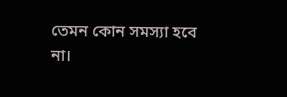তেমন কোন সমস্যা হবে না।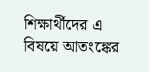শিক্ষার্থীদের এ বিষয়ে আতংঙ্কের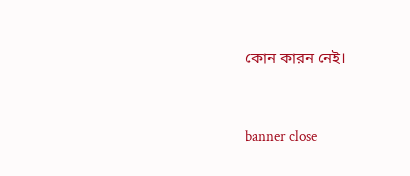কোন কারন নেই।


banner close